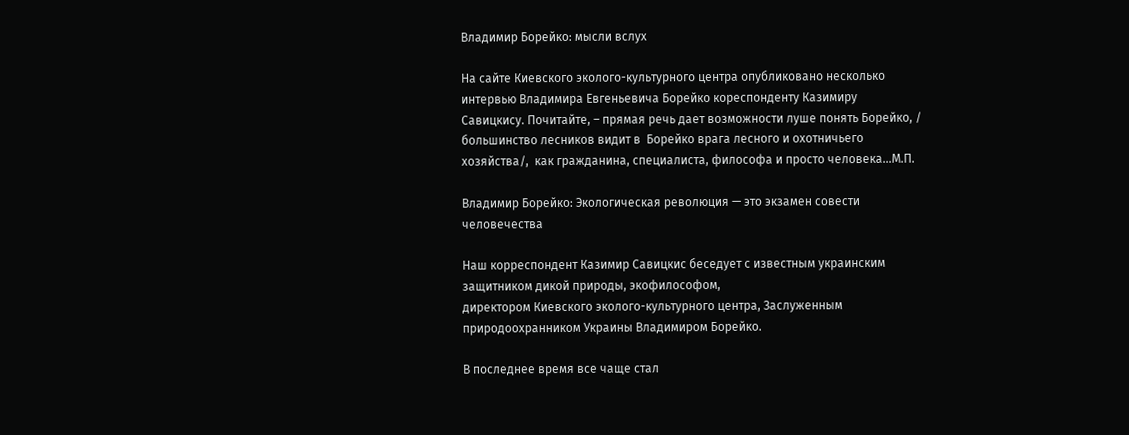Владимир Борейко: мысли вслух

На сайте Киевского эколого-культурного центра опубликовано несколько интервью Владимира Евгеньевича Борейко кореспонденту Казимиру Савицкису. Почитайте, – прямая речь дает возможности луше понять Борейко, / большинство лесников видит в  Борейко врага лесного и охотничьего хозяйства/,  как гражданина, специалиста, философа и просто человека…М.П.

Владимир Борейко: Экологическая революция — это экзамен совести человечества

Наш корреспондент Казимир Савицкис беседует с известным украинским защитником дикой природы, экофилософом,
директором Киевского эколого-культурного центра, Заслуженным природоохранником Украины Владимиром Борейко.

В последнее время все чаще стал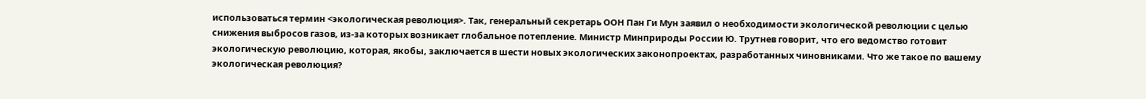использоваться термин <экологическая революция>. Так, генеральный секретарь ООН Пан Ги Мун заявил о необходимости экологической революции с целью снижения выбросов газов, из-за которых возникает глобальное потепление. Министр Минприроды России Ю. Трутнев говорит, что его ведомство готовит экологическую революцию, которая, якобы, заключается в шести новых экологических законопроектах, разработанных чиновниками. Что же такое по вашему экологическая революция?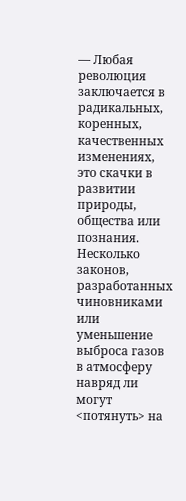— Любая революция заключается в радикальных, коренных, качественных изменениях, это скачки в развитии природы, общества или познания. Несколько законов, разработанных чиновниками или уменьшение выброса газов в атмосферу навряд ли могут <потянуть> на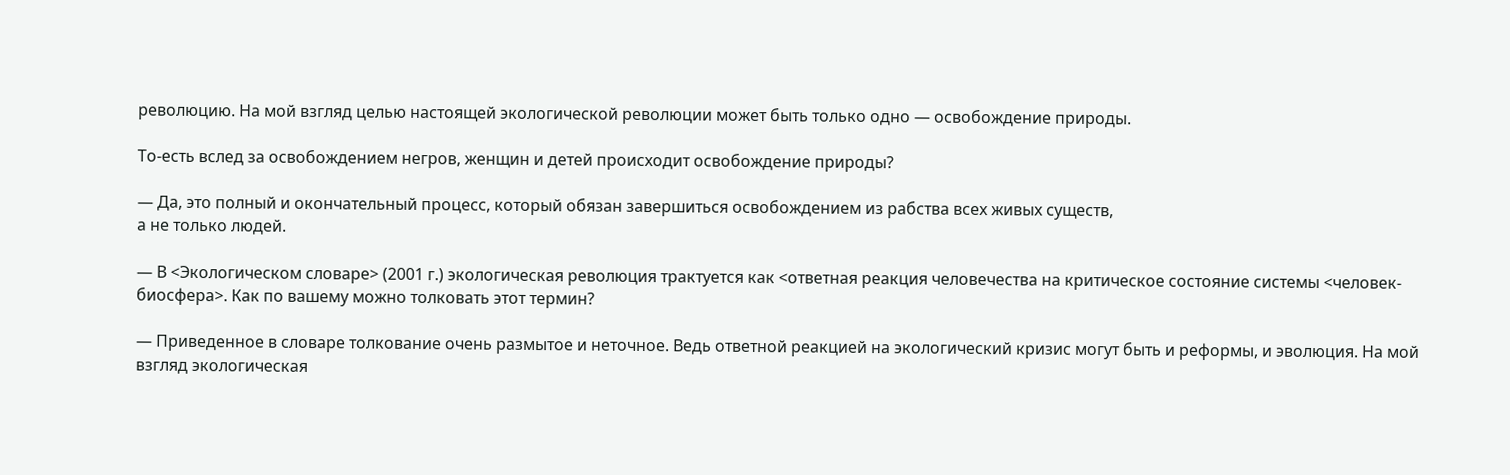революцию. На мой взгляд целью настоящей экологической революции может быть только одно — освобождение природы.

То-есть вслед за освобождением негров, женщин и детей происходит освобождение природы?

— Да, это полный и окончательный процесс, который обязан завершиться освобождением из рабства всех живых существ,
а не только людей.

— В <Экологическом словаре> (2001 г.) экологическая революция трактуется как <ответная реакция человечества на критическое состояние системы <человек-биосфера>. Как по вашему можно толковать этот термин?

— Приведенное в словаре толкование очень размытое и неточное. Ведь ответной реакцией на экологический кризис могут быть и реформы, и эволюция. На мой взгляд экологическая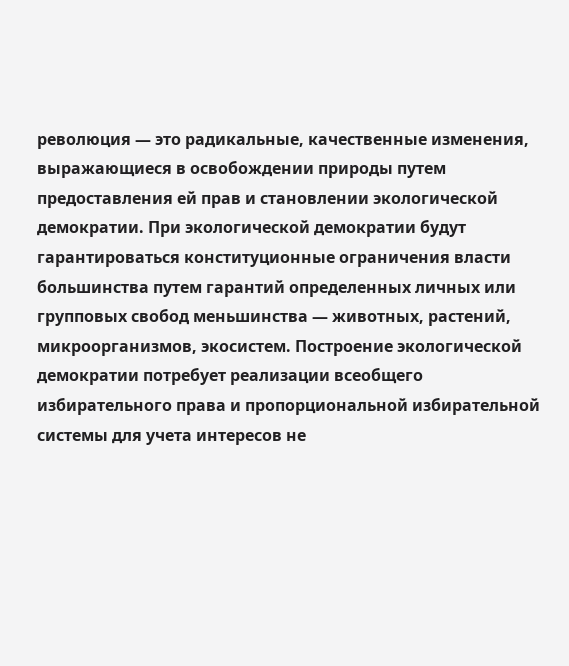революция — это радикальные, качественные изменения, выражающиеся в освобождении природы путем предоставления ей прав и становлении экологической демократии. При экологической демократии будут гарантироваться конституционные ограничения власти большинства путем гарантий определенных личных или групповых свобод меньшинства — животных, растений, микроорганизмов, экосистем. Построение экологической демократии потребует реализации всеобщего избирательного права и пропорциональной избирательной системы для учета интересов не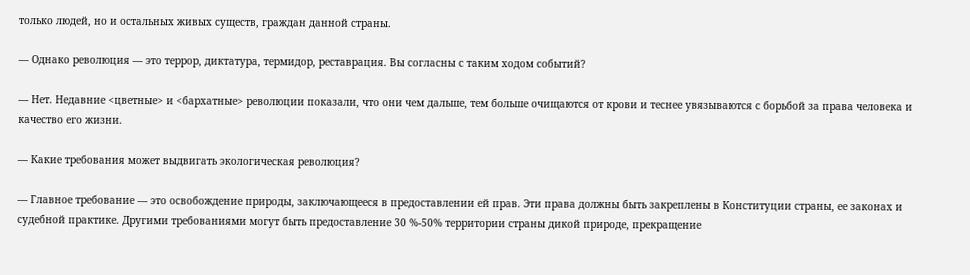только людей, но и остальных живых существ, граждан данной страны.

— Однако революция — это террор, диктатура, термидор, реставрация. Вы согласны с таким ходом событий?

— Нет. Недавние <цветные> и <бархатные> революции показали, что они чем дальше, тем больше очищаются от крови и теснее увязываются с борьбой за права человека и качество его жизни.

— Какие требования может выдвигать экологическая революция?

— Главное требование — это освобождение природы, заключающееся в предоставлении ей прав. Эти права должны быть закреплены в Конституции страны, ее законах и судебной практике. Другими требованиями могут быть предоставление 30 %-50% территории страны дикой природе, прекращение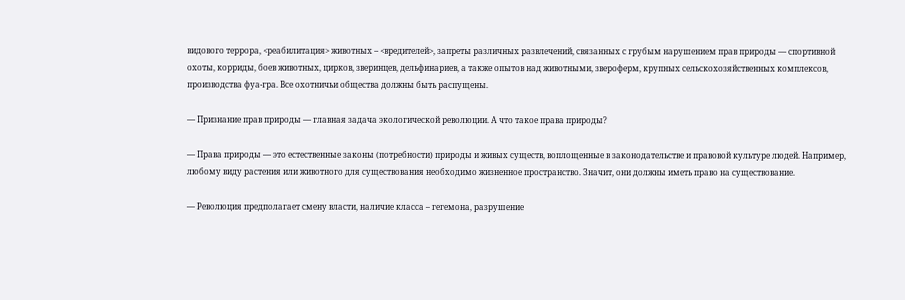видового террора, <реабилитация> животных – <вредителей>, запреты различных развлечений, связанных с грубым нарушением прав природы — спортивной охоты, корриды, боев животных, цирков, зверинцев, дельфинариев, а также опытов над животными, звероферм, крупных сельскохозяйственных комплексов, производства фуа-гра. Все охотничьи общества должны быть распущены.

— Признание прав природы — главная задача экологической революции. А что такое права природы?

— Права природы — это естественные законы (потребности) природы и живых существ, воплощенные в законодательстве и правовой культуре людей. Например, любому виду растения или животного для существования необходимо жизненное пространство. Значит, они должны иметь право на существование.

— Революция предполагает смену власти, наличие класса – гегемона, разрушение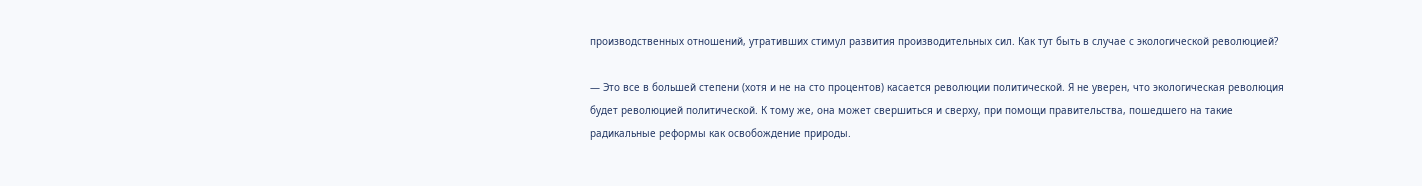производственных отношений, утративших стимул развития производительных сил. Как тут быть в случае с экологической революцией?

— Это все в большей степени (хотя и не на сто процентов) касается революции политической. Я не уверен, что экологическая революция будет революцией политической. К тому же, она может свершиться и сверху, при помощи правительства, пошедшего на такие радикальные реформы как освобождение природы.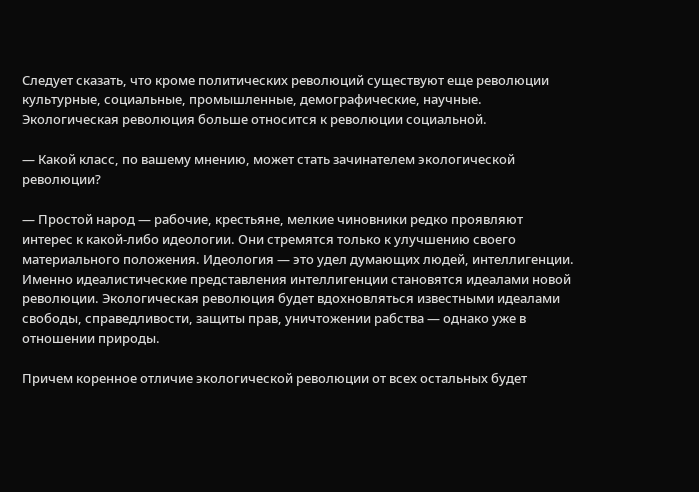Следует сказать, что кроме политических революций существуют еще революции культурные, социальные, промышленные, демографические, научные. Экологическая революция больше относится к революции социальной.

— Какой класс, по вашему мнению, может стать зачинателем экологической революции?

— Простой народ — рабочие, крестьяне, мелкие чиновники редко проявляют интерес к какой-либо идеологии. Они стремятся только к улучшению своего материального положения. Идеология — это удел думающих людей, интеллигенции. Именно идеалистические представления интеллигенции становятся идеалами новой революции. Экологическая революция будет вдохновляться известными идеалами свободы, справедливости, защиты прав, уничтожении рабства — однако уже в отношении природы.

Причем коренное отличие экологической революции от всех остальных будет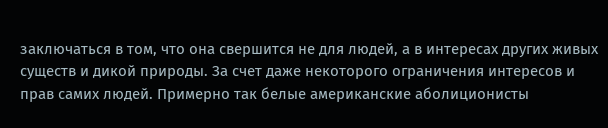заключаться в том, что она свершится не для людей, а в интересах других живых существ и дикой природы. За счет даже некоторого ограничения интересов и прав самих людей. Примерно так белые американские аболиционисты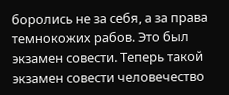боролись не за себя, а за права темнокожих рабов. Это был экзамен совести. Теперь такой экзамен совести человечество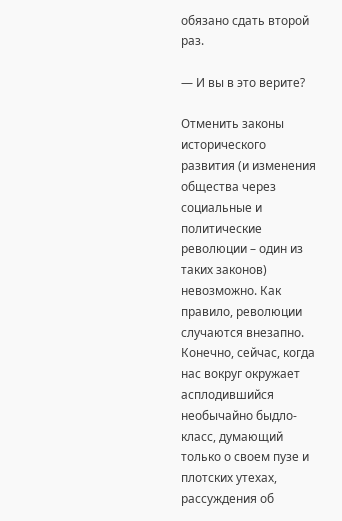обязано сдать второй раз.

— И вы в это верите?

Отменить законы исторического развития (и изменения общества через социальные и политические революции – один из таких законов) невозможно. Как правило, революции случаются внезапно. Конечно, сейчас, когда нас вокруг окружает  асплодившийся необычайно быдло-класс, думающий только о своем пузе и плотских утехах, рассуждения об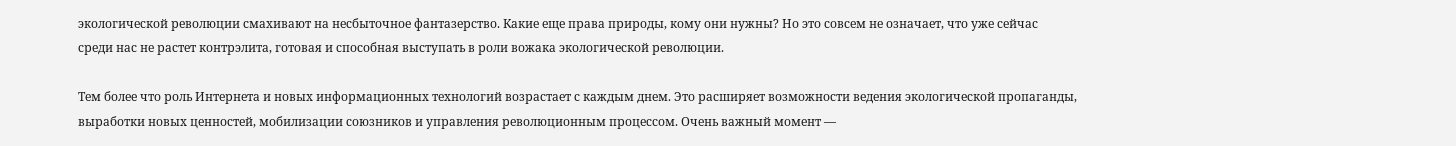экологической революции смахивают на несбыточное фантазерство. Какие еще права природы, кому они нужны? Но это совсем не означает, что уже сейчас
среди нас не растет контрэлита, готовая и способная выступать в роли вожака экологической революции.

Тем более что роль Интернета и новых информационных технологий возрастает с каждым днем. Это расширяет возможности ведения экологической пропаганды, выработки новых ценностей, мобилизации союзников и управления революционным процессом. Очень важный момент —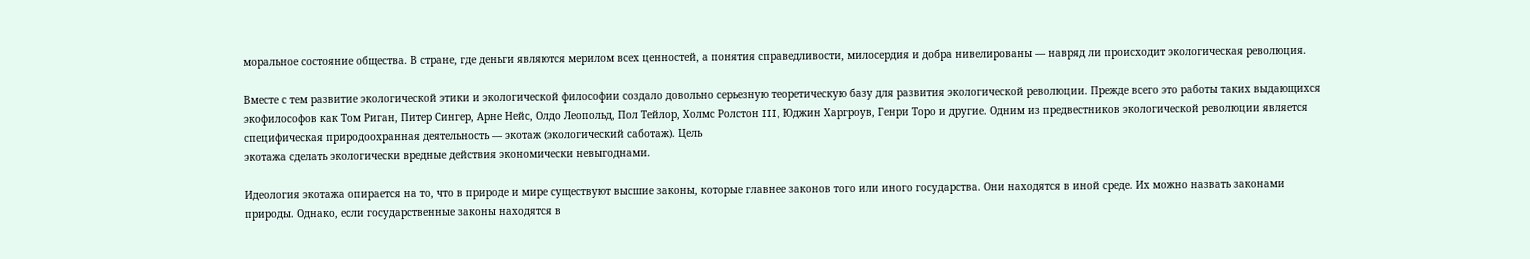моральное состояние общества. В стране, где деньги являются мерилом всех ценностей, а понятия справедливости, милосердия и добра нивелированы — навряд ли происходит экологическая революция.

Вместе с тем развитие экологической этики и экологической философии создало довольно серьезную теоретическую базу для развития экологической революции. Прежде всего это работы таких выдающихся экофилософов как Том Риган, Питер Сингер, Арне Нейс, Олдо Леопольд, Пол Тейлор, Холмс Ролстон III, Юджин Харгроув, Генри Торо и другие. Одним из предвестников экологической революции является специфическая природоохранная деятельность — экотаж (экологический саботаж). Цель
экотажа сделать экологически вредные действия экономически невыгоднами.

Идеология экотажа опирается на то, что в природе и мире существуют высшие законы, которые главнее законов того или иного государства. Они находятся в иной среде. Их можно назвать законами природы. Однако, если государственные законы находятся в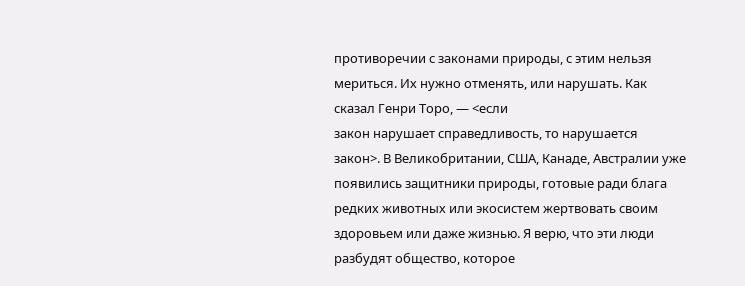противоречии с законами природы, с этим нельзя мериться. Их нужно отменять, или нарушать. Как сказал Генри Торо, — <если
закон нарушает справедливость, то нарушается закон>. В Великобритании, США, Канаде, Австралии уже появились защитники природы, готовые ради блага редких животных или экосистем жертвовать своим здоровьем или даже жизнью. Я верю, что эти люди разбудят общество, которое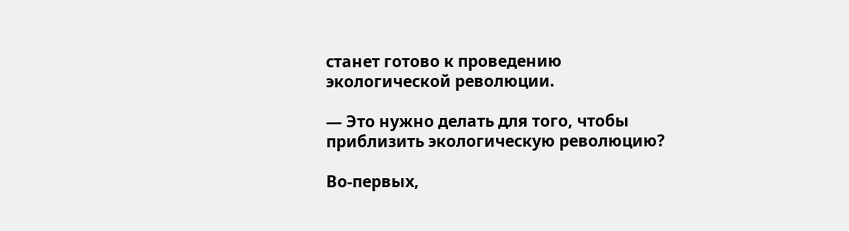станет готово к проведению экологической революции.

— Это нужно делать для того, чтобы приблизить экологическую революцию?

Во-первых,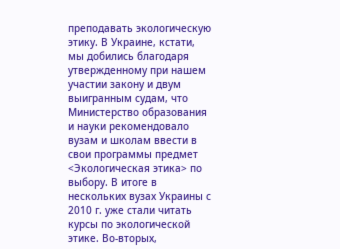преподавать экологическую этику. В Украине, кстати, мы добились благодаря утвержденному при нашем участии закону и двум выигранным судам, что Министерство образования и науки рекомендовало вузам и школам ввести в свои программы предмет <Экологическая этика> по выбору. В итоге в нескольких вузах Украины с 2010 г. уже стали читать курсы по экологической этике. Во-вторых,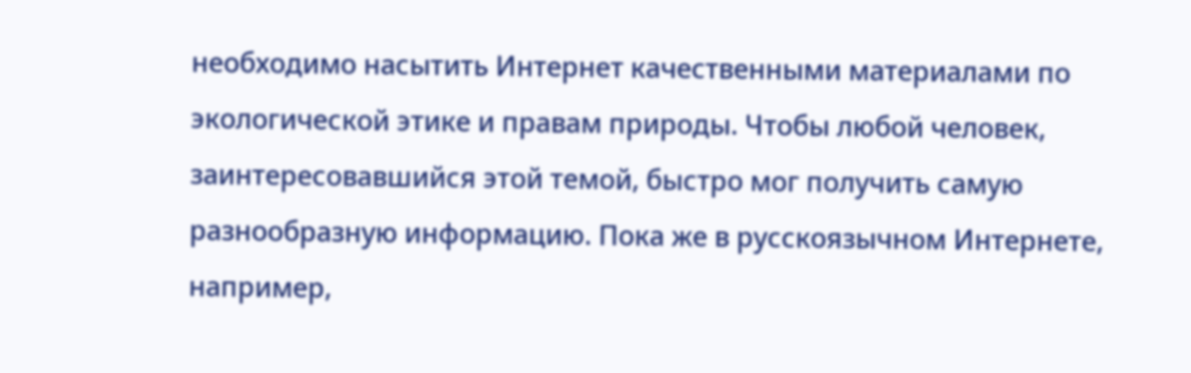необходимо насытить Интернет качественными материалами по экологической этике и правам природы. Чтобы любой человек, заинтересовавшийся этой темой, быстро мог получить самую разнообразную информацию. Пока же в русскоязычном Интернете, например,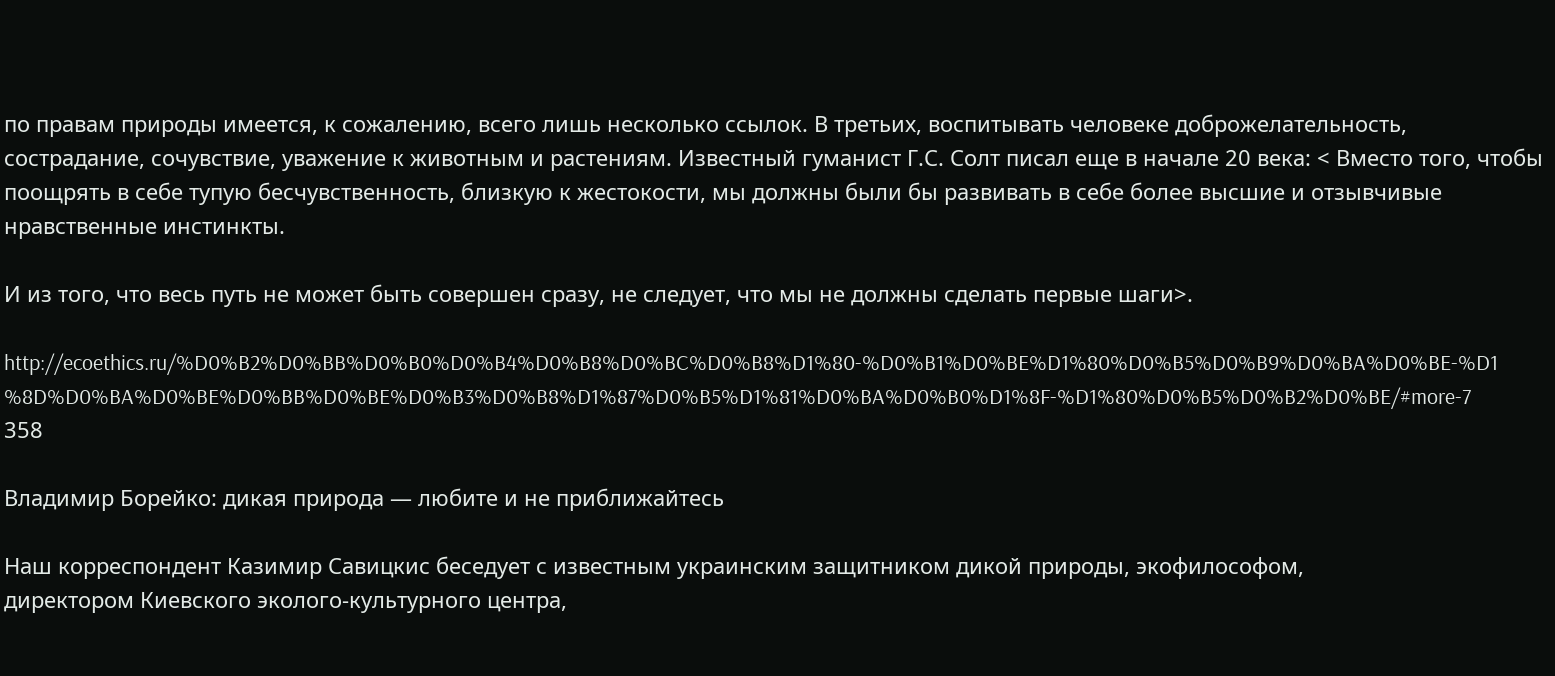по правам природы имеется, к сожалению, всего лишь несколько ссылок. В третьих, воспитывать человеке доброжелательность, сострадание, сочувствие, уважение к животным и растениям. Известный гуманист Г.С. Солт писал еще в начале 20 века: < Вместо того, чтобы поощрять в себе тупую бесчувственность, близкую к жестокости, мы должны были бы развивать в себе более высшие и отзывчивые нравственные инстинкты.

И из того, что весь путь не может быть совершен сразу, не следует, что мы не должны сделать первые шаги>.

http://ecoethics.ru/%D0%B2%D0%BB%D0%B0%D0%B4%D0%B8%D0%BC%D0%B8%D1%80-%D0%B1%D0%BE%D1%80%D0%B5%D0%B9%D0%BA%D0%BE-%D1%8D%D0%BA%D0%BE%D0%BB%D0%BE%D0%B3%D0%B8%D1%87%D0%B5%D1%81%D0%BA%D0%B0%D1%8F-%D1%80%D0%B5%D0%B2%D0%BE/#more-7358

Владимир Борейко: дикая природа — любите и не приближайтесь

Наш корреспондент Казимир Савицкис беседует с известным украинским защитником дикой природы, экофилософом,
директором Киевского эколого-культурного центра,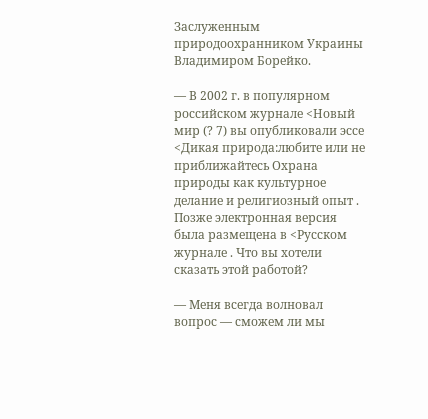Заслуженным природоохранником Украины Владимиром Борейко.

— В 2002 г. в популярном российском журнале <Новый мир (? 7) вы опубликовали эссе <Дикая природа:любите или не
приближайтесь Охрана природы как культурное делание и религиозный опыт . Позже электронная версия была размещена в <Русском журнале . Что вы хотели сказать этой работой?

— Меня всегда волновал вопрос — сможем ли мы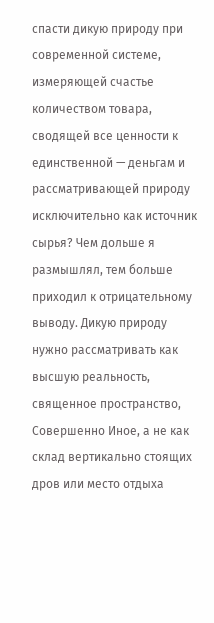спасти дикую природу при современной системе, измеряющей счастье количеством товара, сводящей все ценности к единственной — деньгам и рассматривающей природу исключительно как источник сырья? Чем дольше я размышлял, тем больше приходил к отрицательному выводу. Дикую природу нужно рассматривать как высшую реальность, священное пространство, Совершенно Иное, а не как склад вертикально стоящих дров или место отдыха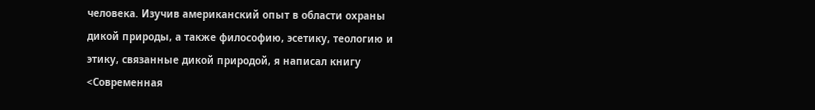человека. Изучив американский опыт в области охраны дикой природы, а также философию, эсетику, теологию и этику, связанные дикой природой, я написал книгу <Современная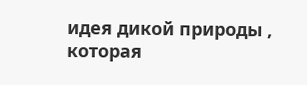идея дикой природы , которая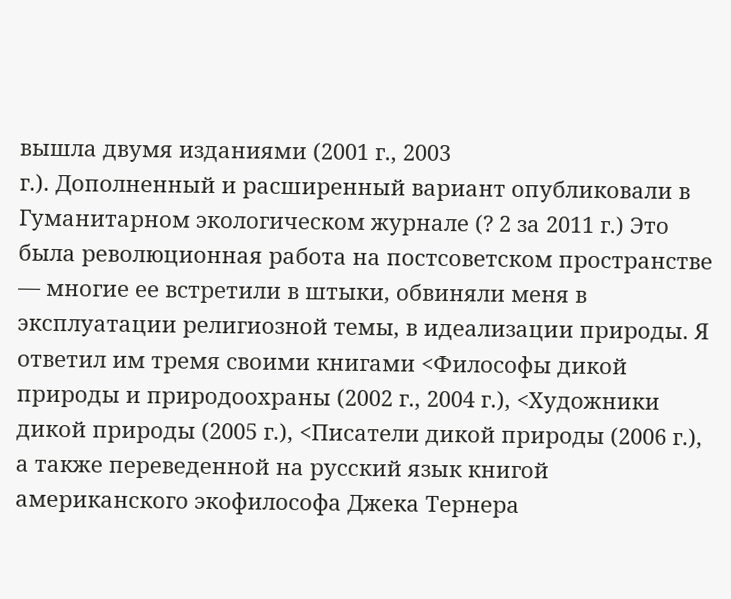вышла двумя изданиями (2001 г., 2003
г.). Дополненный и расширенный вариант опубликовали в Гуманитарном экологическом журнале (? 2 за 2011 г.) Это была революционная работа на постсоветском пространстве — многие ее встретили в штыки, обвиняли меня в эксплуатации религиозной темы, в идеализации природы. Я ответил им тремя своими книгами <Философы дикой природы и природоохраны (2002 г., 2004 г.), <Художники дикой природы (2005 г.), <Писатели дикой природы (2006 г.), а также переведенной на русский язык книгой американского экофилософа Джека Тернера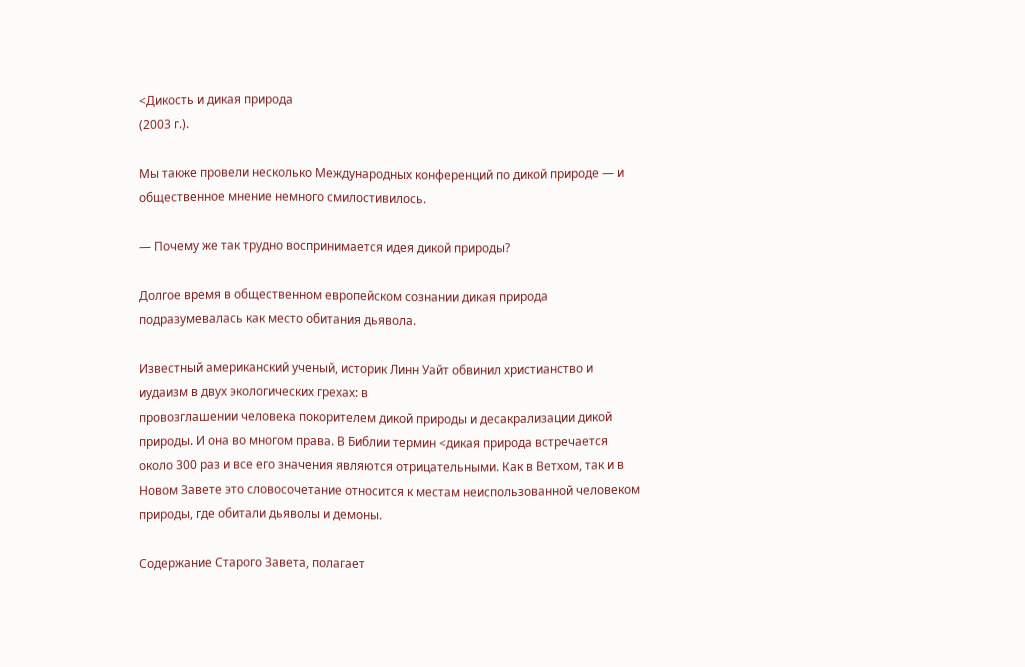<Дикость и дикая природа
(2003 г.).

Мы также провели несколько Международных конференций по дикой природе — и общественное мнение немного смилостивилось.

— Почему же так трудно воспринимается идея дикой природы?

Долгое время в общественном европейском сознании дикая природа подразумевалась как место обитания дьявола.

Известный американский ученый, историк Линн Уайт обвинил христианство и иудаизм в двух экологических грехах: в
провозглашении человека покорителем дикой природы и десакрализации дикой природы. И она во многом права. В Библии термин <дикая природа встречается около 300 раз и все его значения являются отрицательными. Как в Ветхом, так и в Новом Завете это словосочетание относится к местам неиспользованной человеком природы, где обитали дьяволы и демоны.

Содержание Старого Завета, полагает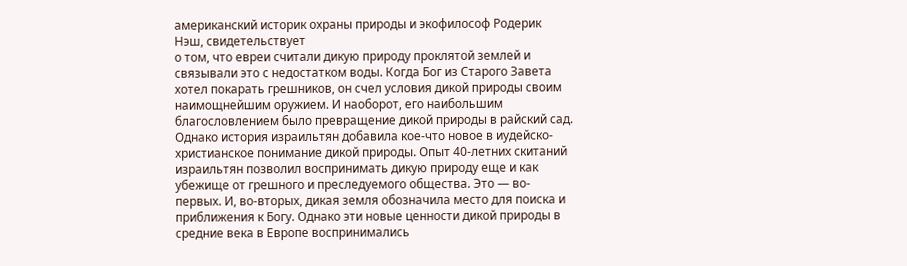американский историк охраны природы и экофилософ Родерик Нэш, свидетельствует
о том, что евреи считали дикую природу проклятой землей и связывали это с недостатком воды. Когда Бог из Старого Завета хотел покарать грешников, он счел условия дикой природы своим наимощнейшим оружием. И наоборот, его наибольшим благословлением было превращение дикой природы в райский сад. Однако история израильтян добавила кое-что новое в иудейско-христианское понимание дикой природы. Опыт 40-летних скитаний израильтян позволил воспринимать дикую природу еще и как убежище от грешного и преследуемого общества. Это — во-первых. И, во-вторых, дикая земля обозначила место для поиска и приближения к Богу. Однако эти новые ценности дикой природы в средние века в Европе воспринимались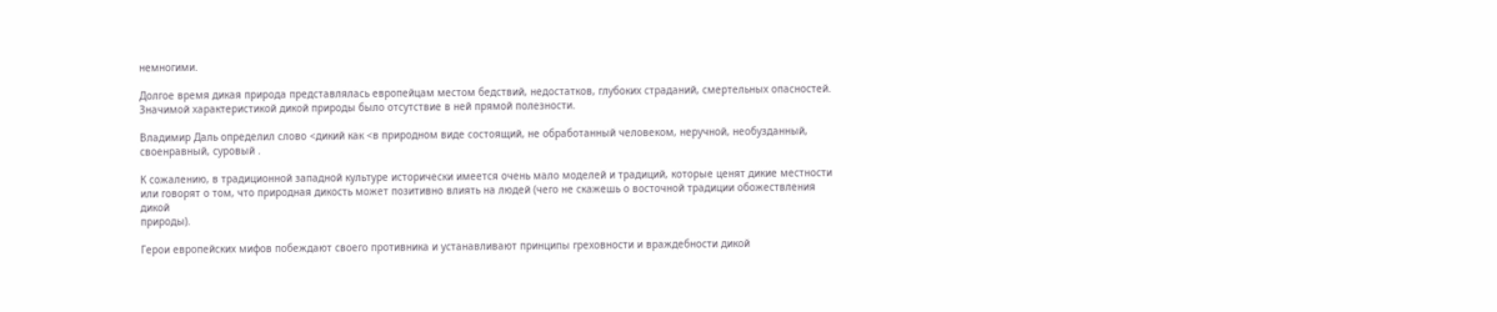немногими.

Долгое время дикая природа представлялась европейцам местом бедствий, недостатков, глубоких страданий, смертельных опасностей. Значимой характеристикой дикой природы было отсутствие в ней прямой полезности.

Владимир Даль определил слово <дикий как <в природном виде состоящий, не обработанный человеком, неручной, необузданный, своенравный, суровый .

К сожалению, в традиционной западной культуре исторически имеется очень мало моделей и традиций, которые ценят дикие местности или говорят о том, что природная дикость может позитивно влиять на людей (чего не скажешь о восточной традиции обожествления дикой
природы).

Герои европейских мифов побеждают своего противника и устанавливают принципы греховности и враждебности дикой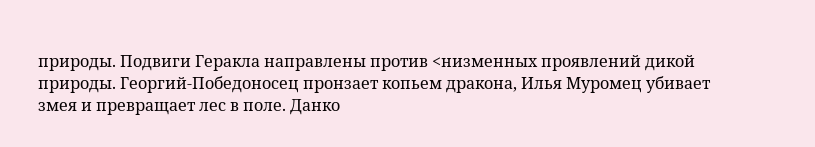природы. Подвиги Геракла направлены против <низменных проявлений дикой природы. Георгий-Победоносец пронзает копьем дракона, Илья Муромец убивает змея и превращает лес в поле. Данко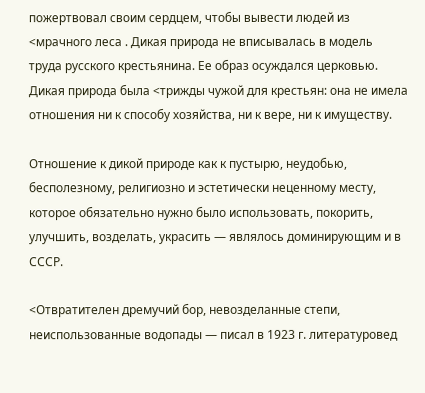пожертвовал своим сердцем, чтобы вывести людей из <мрачного леса . Дикая природа не вписывалась в модель труда русского крестьянина. Ее образ осуждался церковью. Дикая природа была <трижды чужой для крестьян: она не имела отношения ни к способу хозяйства, ни к вере, ни к имуществу.

Отношение к дикой природе как к пустырю, неудобью, бесполезному, религиозно и эстетически неценному месту, которое обязательно нужно было использовать, покорить, улучшить, возделать, украсить — являлось доминирующим и в СССР.

<Отвратителен дремучий бор, невозделанные степи, неиспользованные водопады — писал в 1923 г. литературовед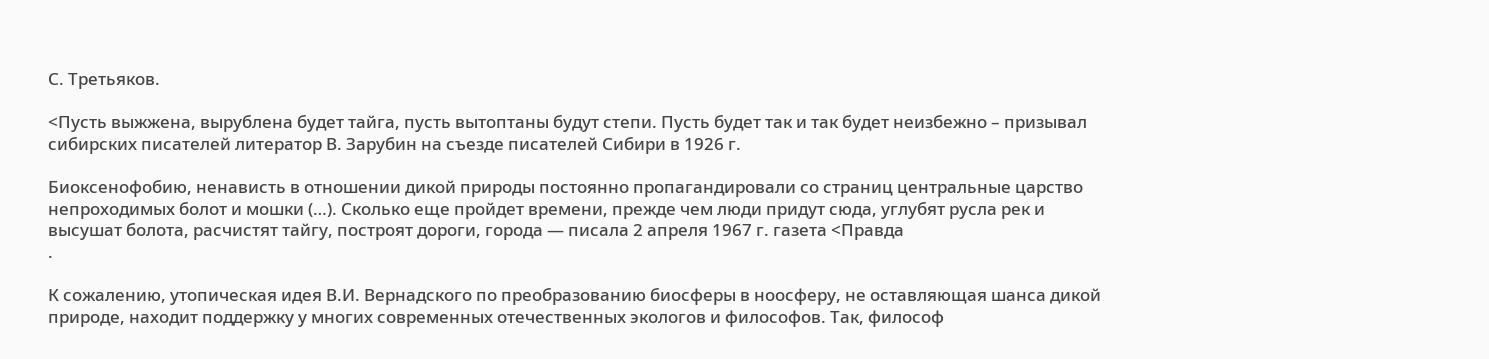С. Третьяков.

<Пусть выжжена, вырублена будет тайга, пусть вытоптаны будут степи. Пусть будет так и так будет неизбежно – призывал сибирских писателей литератор В. Зарубин на съезде писателей Сибири в 1926 г.

Биоксенофобию, ненависть в отношении дикой природы постоянно пропагандировали со страниц центральные царство непроходимых болот и мошки (…). Сколько еще пройдет времени, прежде чем люди придут сюда, углубят русла рек и высушат болота, расчистят тайгу, построят дороги, города — писала 2 апреля 1967 г. газета <Правда
.

К сожалению, утопическая идея В.И. Вернадского по преобразованию биосферы в ноосферу, не оставляющая шанса дикой природе, находит поддержку у многих современных отечественных экологов и философов. Так, философ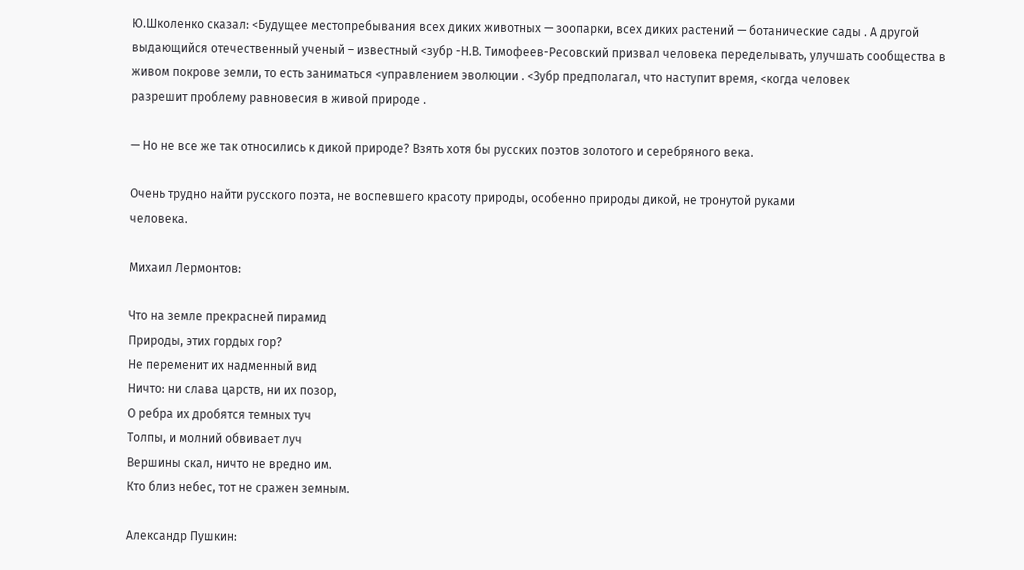Ю.Школенко сказал: <Будущее местопребывания всех диких животных — зоопарки, всех диких растений — ботанические сады . А другой выдающийся отечественный ученый – известный <зубр -Н.В. Тимофеев-Ресовский призвал человека переделывать, улучшать сообщества в живом покрове земли, то есть заниматься <управлением эволюции . <Зубр предполагал, что наступит время, <когда человек
разрешит проблему равновесия в живой природе .

— Но не все же так относились к дикой природе? Взять хотя бы русских поэтов золотого и серебряного века.

Очень трудно найти русского поэта, не воспевшего красоту природы, особенно природы дикой, не тронутой руками
человека.

Михаил Лермонтов:

Что на земле прекрасней пирамид
Природы, этих гордых гор?
Не переменит их надменный вид
Ничто: ни слава царств, ни их позор,
О ребра их дробятся темных туч
Толпы, и молний обвивает луч
Вершины скал, ничто не вредно им.
Кто близ небес, тот не сражен земным.

Александр Пушкин: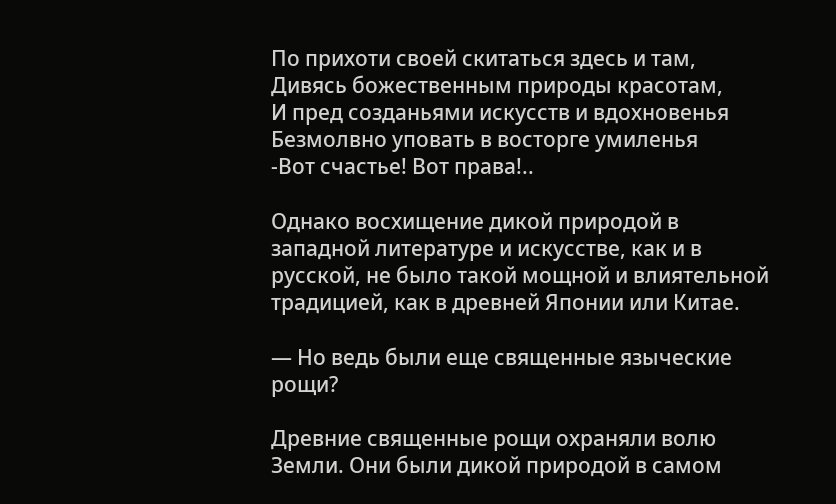По прихоти своей скитаться здесь и там,
Дивясь божественным природы красотам,
И пред созданьями искусств и вдохновенья
Безмолвно уповать в восторге умиленья
-Вот счастье! Вот права!..

Однако восхищение дикой природой в западной литературе и искусстве, как и в русской, не было такой мощной и влиятельной традицией, как в древней Японии или Китае.

— Но ведь были еще священные языческие рощи?

Древние священные рощи охраняли волю Земли. Они были дикой природой в самом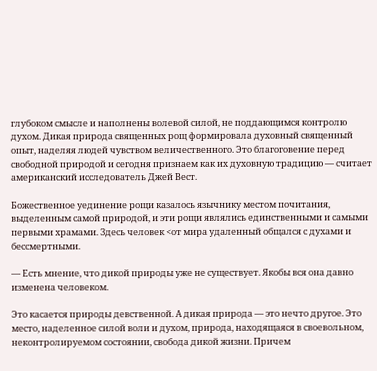глубоком смысле и наполнены волевой силой, не поддающимся контролю духом. Дикая природа священных рощ формировала духовный священный опыт, наделяя людей чувством величественного. Это благоговение перед свободной природой и сегодня признаем как их духовную традицию — считает американский исследователь Джей Вест.

Божественное уединение рощи казалось язычнику местом почитания, выделенным самой природой, и эти рощи являлись единственными и самыми первыми храмами. Здесь человек <от мира удаленный общался с духами и бессмертными.

— Есть мнение, что дикой природы уже не существует. Якобы вся она давно изменена человеком.

Это касается природы девственной. А дикая природа — это нечто другое. Это место, наделенное силой воли и духом, природа, находящаяся в своевольном, неконтролируемом состоянии, свобода дикой жизни. Причем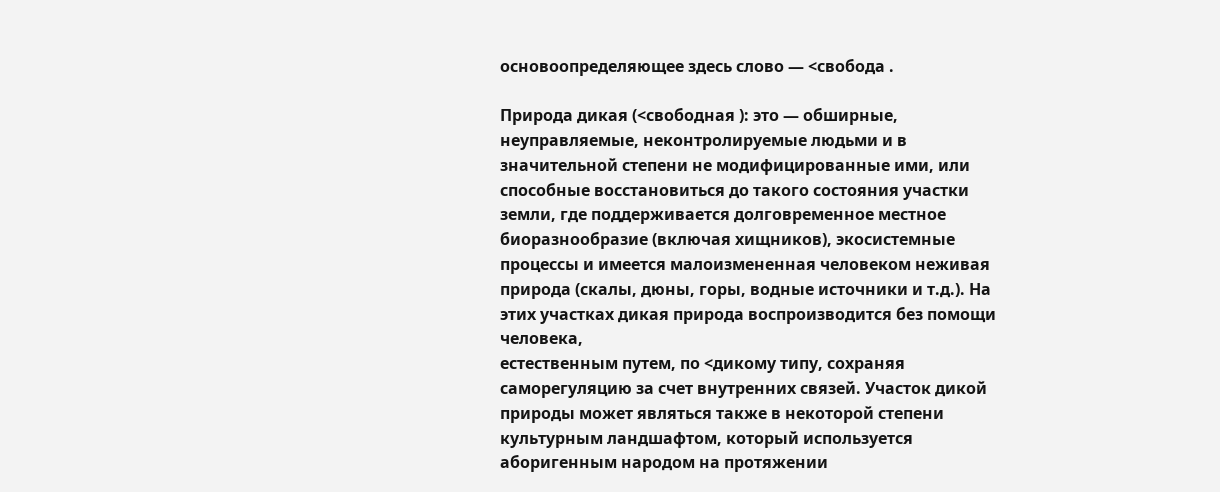основоопределяющее здесь слово — <свобода .

Природа дикая (<свободная ): это — обширные, неуправляемые, неконтролируемые людьми и в значительной степени не модифицированные ими, или способные восстановиться до такого состояния участки земли, где поддерживается долговременное местное биоразнообразие (включая хищников), экосистемные процессы и имеется малоизмененная человеком неживая природа (скалы, дюны, горы, водные источники и т.д.). На этих участках дикая природа воспроизводится без помощи человека,
естественным путем, по <дикому типу, сохраняя саморегуляцию за счет внутренних связей. Участок дикой природы может являться также в некоторой степени культурным ландшафтом, который используется аборигенным народом на протяжении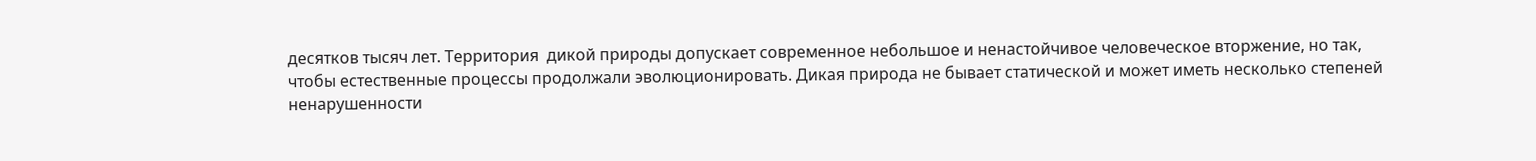десятков тысяч лет. Территория  дикой природы допускает современное небольшое и ненастойчивое человеческое вторжение, но так, чтобы естественные процессы продолжали эволюционировать. Дикая природа не бывает статической и может иметь несколько степеней ненарушенности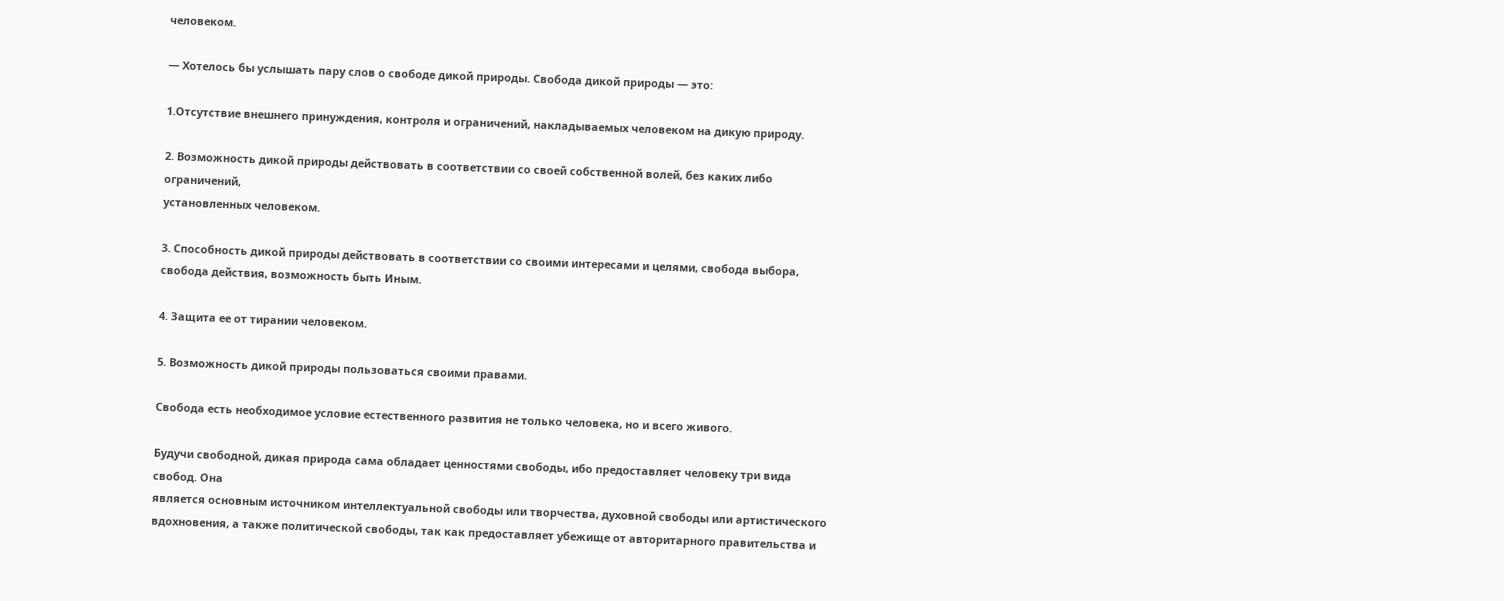человеком.

— Хотелось бы услышать пару слов о свободе дикой природы. Свобода дикой природы — это:

1.Отсутствие внешнего принуждения, контроля и ограничений, накладываемых человеком на дикую природу.

2. Возможность дикой природы действовать в соответствии со своей собственной волей, без каких либо ограничений,
установленных человеком.

3. Способность дикой природы действовать в соответствии со своими интересами и целями, свобода выбора, свобода действия, возможность быть Иным.

4. Защита ее от тирании человеком.

5. Возможность дикой природы пользоваться своими правами.

Свобода есть необходимое условие естественного развития не только человека, но и всего живого.

Будучи свободной, дикая природа сама обладает ценностями свободы, ибо предоставляет человеку три вида свобод. Она
является основным источником интеллектуальной свободы или творчества, духовной свободы или артистического вдохновения, а также политической свободы, так как предоставляет убежище от авторитарного правительства и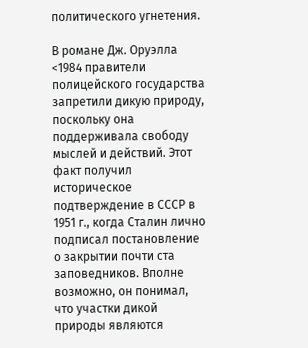политического угнетения.

В романе Дж. Оруэлла <1984 правители полицейского государства запретили дикую природу, поскольку она поддерживала свободу мыслей и действий. Этот факт получил историческое подтверждение в СССР в 1951 г., когда Сталин лично подписал постановление о закрытии почти ста заповедников. Вполне возможно, он понимал, что участки дикой природы являются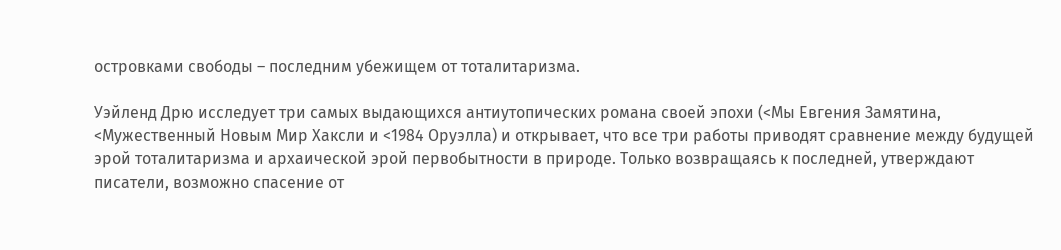островками свободы – последним убежищем от тоталитаризма.

Уэйленд Дрю исследует три самых выдающихся антиутопических романа своей эпохи (<Мы Евгения Замятина, <Мужественный Новым Мир Хаксли и <1984 Оруэлла) и открывает, что все три работы приводят сравнение между будущей эрой тоталитаризма и архаической эрой первобытности в природе. Только возвращаясь к последней, утверждают писатели, возможно спасение от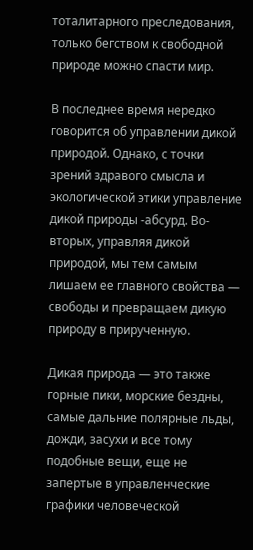тоталитарного преследования, только бегством к свободной природе можно спасти мир.

В последнее время нередко говорится об управлении дикой природой. Однако, с точки зрений здравого смысла и экологической этики управление дикой природы -абсурд. Во-вторых, управляя дикой природой, мы тем самым лишаем ее главного свойства — свободы и превращаем дикую природу в прирученную.

Дикая природа — это также горные пики, морские бездны, самые дальние полярные льды, дожди, засухи и все тому подобные вещи, еще не запертые в управленческие графики человеческой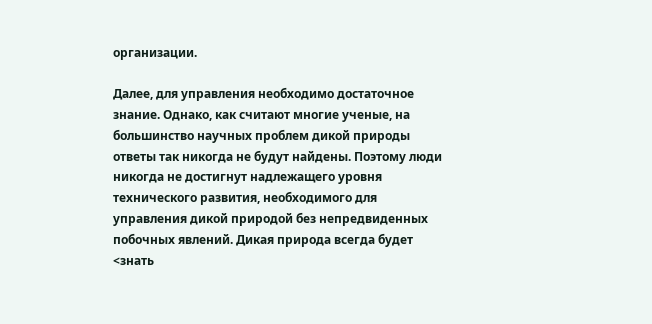организации.

Далее, для управления необходимо достаточное знание. Однако, как считают многие ученые, на большинство научных проблем дикой природы ответы так никогда не будут найдены. Поэтому люди никогда не достигнут надлежащего уровня технического развития, необходимого для управления дикой природой без непредвиденных побочных явлений. Дикая природа всегда будет <знать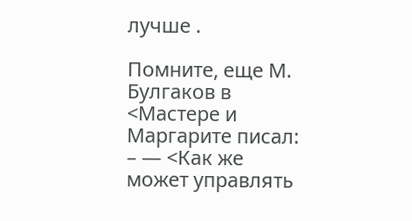лучше .

Помните, еще М. Булгаков в <Мастере и Маргарите писал: – — <Как же может управлять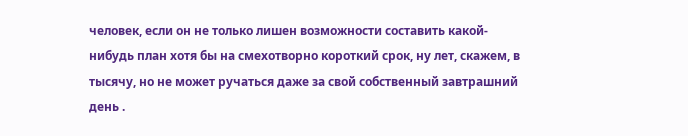человек, если он не только лишен возможности составить какой-нибудь план хотя бы на смехотворно короткий срок, ну лет, скажем, в тысячу, но не может ручаться даже за свой собственный завтрашний день .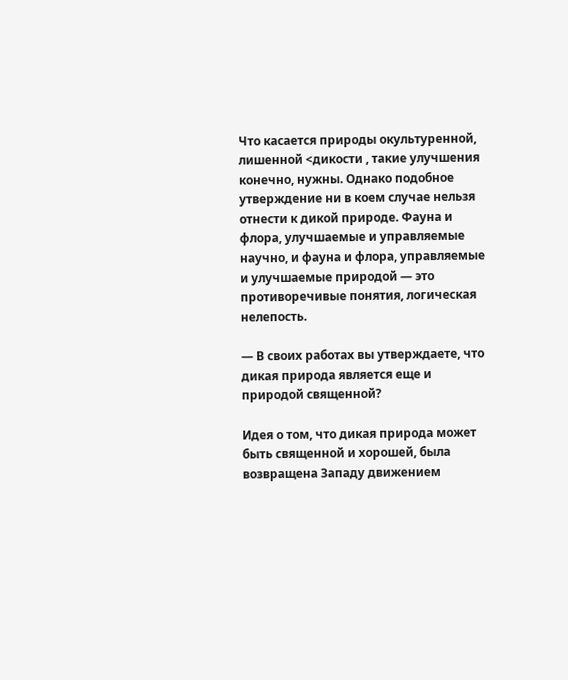Что касается природы окультуренной, лишенной <дикости , такие улучшения конечно, нужны. Однако подобное утверждение ни в коем случае нельзя отнести к дикой природе. Фауна и флора, улучшаемые и управляемые научно, и фауна и флора, управляемые и улучшаемые природой — это противоречивые понятия, логическая нелепость.

— В своих работах вы утверждаете, что дикая природа является еще и природой священной?

Идея о том, что дикая природа может быть священной и хорошей, была возвращена Западу движением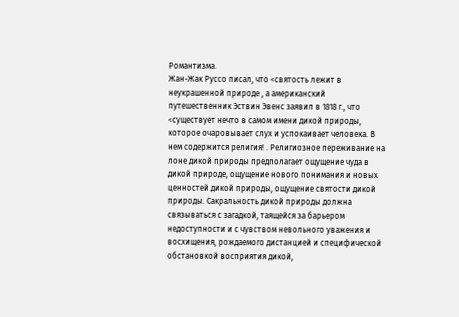Романтизма.
Жан-Жак Руссо писал, что <святость лежит в неукрашенной природе , а американский путешественник Эствин Эвенс заявил в 1818 г., что <существует нечто в самом имени дикой природы, которое очаровывает слух и успокаивает человека. В нем содержится религия! . Религиозное переживание на лоне дикой природы предполагает ощущение чуда в дикой природе, ощущение нового понимания и новых ценностей дикой природы, ощущение святости дикой природы. Сакральность дикой природы должна связываться с загадкой, таящейся за барьером недоступности и с чувством невольного уважения и восхищения, рождаемого дистанцией и специфической обстановкой восприятия дикой,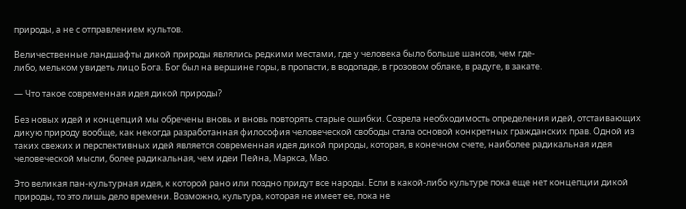природы, а не с отправлением культов.

Величественные ландшафты дикой природы являлись редкими местами, где у человека было больше шансов, чем где-
либо, мельком увидеть лицо Бога. Бог был на вершине горы, в пропасти, в водопаде, в грозовом облаке, в радуге, в закате.

— Что такое современная идея дикой природы?

Без новых идей и концепций мы обречены вновь и вновь повторять старые ошибки. Созрела необходимость определения идей, отстаивающих дикую природу вообще, как некогда разработанная философия человеческой свободы стала основой конкретных гражданских прав. Одной из таких свежих и перспективных идей является современная идея дикой природы, которая, в конечном счете, наиболее радикальная идея человеческой мысли, более радикальная, чем идеи Пейна, Маркса, Мао.

Это великая пан-культурная идея, к которой рано или поздно придут все народы. Если в какой-либо культуре пока еще нет концепции дикой природы, то это лишь дело времени. Возможно, культура, которая не имеет ее, пока не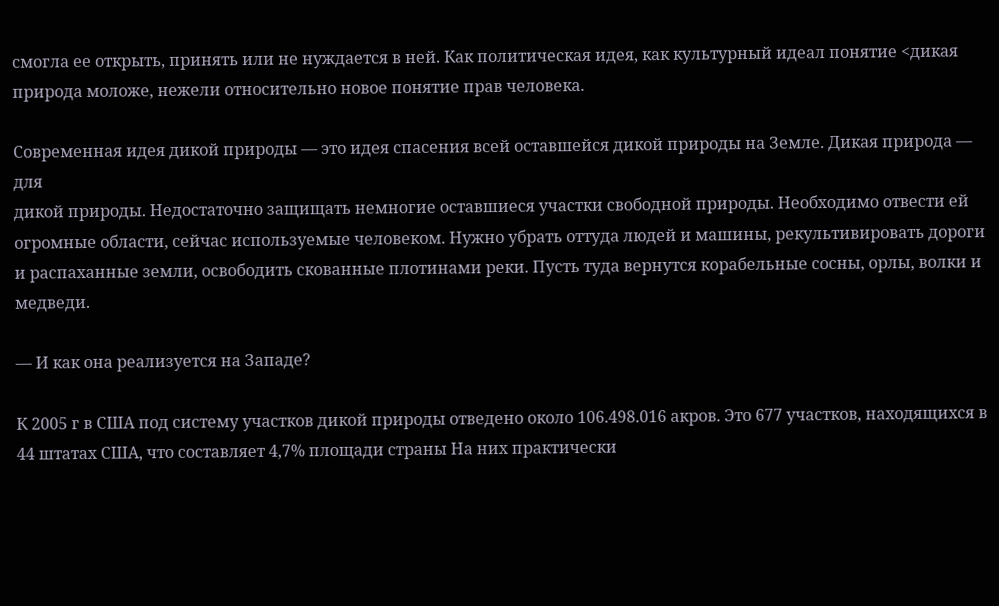смогла ее открыть, принять или не нуждается в ней. Как политическая идея, как культурный идеал понятие <дикая природа моложе, нежели относительно новое понятие прав человека.

Современная идея дикой природы — это идея спасения всей оставшейся дикой природы на Земле. Дикая природа — для
дикой природы. Недостаточно защищать немногие оставшиеся участки свободной природы. Необходимо отвести ей огромные области, сейчас используемые человеком. Нужно убрать оттуда людей и машины, рекультивировать дороги и распаханные земли, освободить скованные плотинами реки. Пусть туда вернутся корабельные сосны, орлы, волки и медведи.

— И как она реализуется на Западе?

К 2005 г в США под систему участков дикой природы отведено около 106.498.016 акров. Это 677 участков, находящихся в 44 штатах США, что составляет 4,7% площади страны На них практически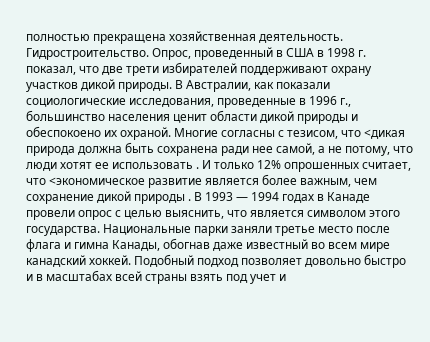полностью прекращена хозяйственная деятельность. Гидростроительство. Опрос, проведенный в США в 1998 г. показал, что две трети избирателей поддерживают охрану участков дикой природы. В Австралии, как показали социологические исследования, проведенные в 1996 г., большинство населения ценит области дикой природы и обеспокоено их охраной. Многие согласны с тезисом, что <дикая природа должна быть сохранена ради нее самой, а не потому, что люди хотят ее использовать . И только 12% опрошенных считает, что <экономическое развитие является более важным, чем сохранение дикой природы . В 1993 — 1994 годах в Канаде провели опрос с целью выяснить, что является символом этого государства. Национальные парки заняли третье место после флага и гимна Канады, обогнав даже известный во всем мире канадский хоккей. Подобный подход позволяет довольно быстро и в масштабах всей страны взять под учет и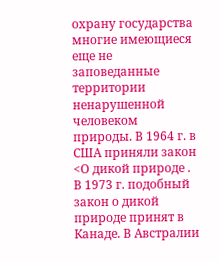охрану государства многие имеющиеся еще не заповеданные территории ненарушенной человеком природы. В 1964 г. в США приняли закон <О дикой природе . В 1973 г. подобный закон о дикой природе принят в Канаде. В Австралии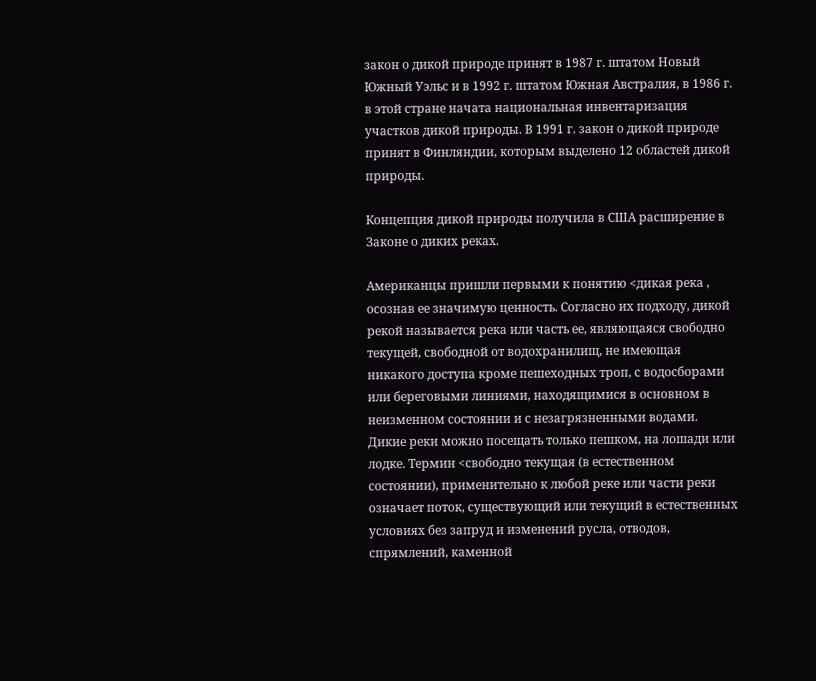закон о дикой природе принят в 1987 г. штатом Новый Южный Уэльс и в 1992 г. штатом Южная Австралия, в 1986 г. в этой стране начата национальная инвентаризация участков дикой природы. В 1991 г. закон о дикой природе принят в Финляндии, которым выделено 12 областей дикой природы.

Концепция дикой природы получила в США расширение в Законе о диких реках.

Американцы пришли первыми к понятию <дикая река , осознав ее значимую ценность. Согласно их подходу, дикой рекой называется река или часть ее, являющаяся свободно текущей, свободной от водохранилищ, не имеющая никакого доступа кроме пешеходных троп, с водосборами или береговыми линиями, находящимися в основном в неизменном состоянии и с незагрязненными водами. Дикие реки можно посещать только пешком, на лошади или лодке. Термин <свободно текущая (в естественном состоянии), применительно к любой реке или части реки означает поток, существующий или текущий в естественных условиях без запруд и изменений русла, отводов, спрямлений, каменной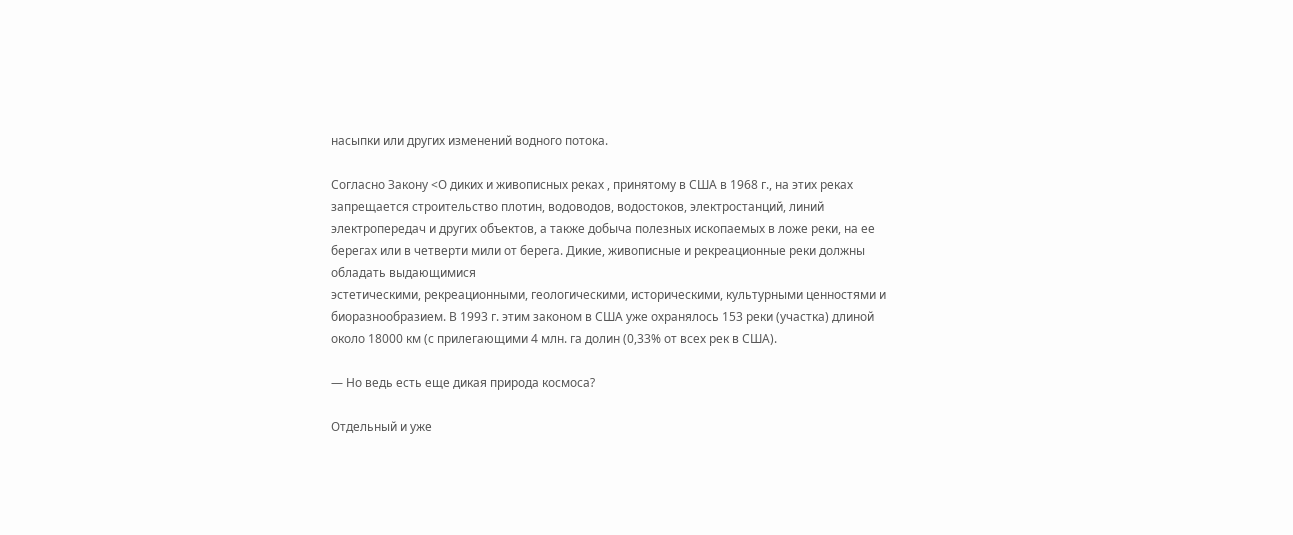насыпки или других изменений водного потока.

Согласно Закону <О диких и живописных реках , принятому в США в 1968 г., на этих реках запрещается строительство плотин, водоводов, водостоков, электростанций, линий электропередач и других объектов, а также добыча полезных ископаемых в ложе реки, на ее берегах или в четверти мили от берега. Дикие, живописные и рекреационные реки должны обладать выдающимися
эстетическими, рекреационными, геологическими, историческими, культурными ценностями и биоразнообразием. В 1993 г. этим законом в США уже охранялось 153 реки (участка) длиной около 18000 км (с прилегающими 4 млн. га долин (0,33% от всех рек в США).

— Но ведь есть еще дикая природа космоса?

Отдельный и уже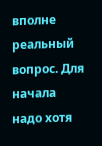вполне реальный вопрос. Для начала надо хотя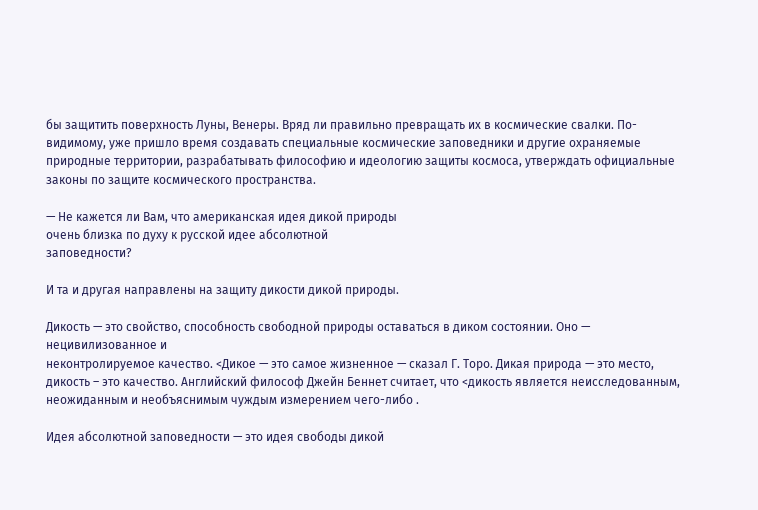бы защитить поверхность Луны, Венеры. Вряд ли правильно превращать их в космические свалки. По-видимому, уже пришло время создавать специальные космические заповедники и другие охраняемые природные территории, разрабатывать философию и идеологию защиты космоса, утверждать официальные законы по защите космического пространства.

— Не кажется ли Вам, что американская идея дикой природы
очень близка по духу к русской идее абсолютной
заповедности?

И та и другая направлены на защиту дикости дикой природы.

Дикость — это свойство, способность свободной природы оставаться в диком состоянии. Оно — нецивилизованное и
неконтролируемое качество. <Дикое — это самое жизненное — сказал Г. Торо. Дикая природа — это место, дикость – это качество. Английский философ Джейн Беннет считает, что <дикость является неисследованным, неожиданным и необъяснимым чуждым измерением чего-либо .

Идея абсолютной заповедности — это идея свободы дикой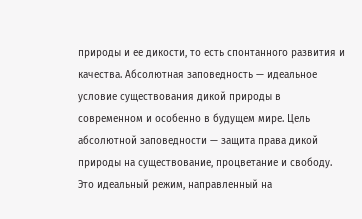природы и ее дикости, то есть спонтанного развития и качества. Абсолютная заповедность — идеальное условие существования дикой природы в современном и особенно в будущем мире. Цель абсолютной заповедности — защита права дикой природы на существование, процветание и свободу. Это идеальный режим, направленный на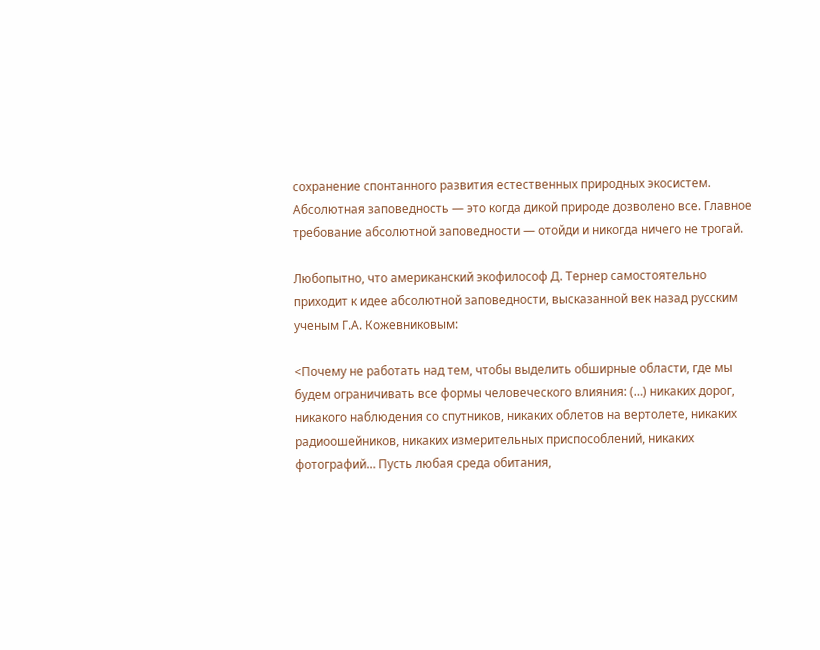сохранение спонтанного развития естественных природных экосистем. Абсолютная заповедность — это когда дикой природе дозволено все. Главное требование абсолютной заповедности — отойди и никогда ничего не трогай.

Любопытно, что американский экофилософ Д. Тернер самостоятельно приходит к идее абсолютной заповедности, высказанной век назад русским ученым Г.А. Кожевниковым:

<Почему не работать над тем, чтобы выделить обширные области, где мы будем ограничивать все формы человеческого влияния: (…) никаких дорог, никакого наблюдения со спутников, никаких облетов на вертолете, никаких радиоошейников, никаких измерительных приспособлений, никаких фотографий… Пусть любая среда обитания,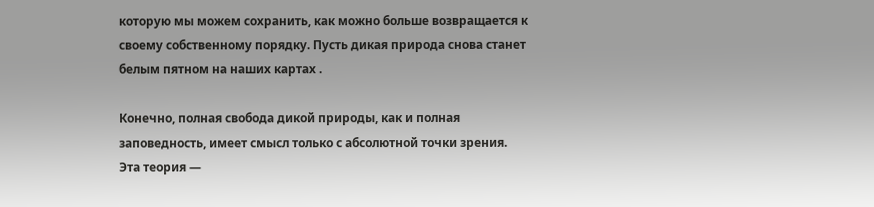которую мы можем сохранить, как можно больше возвращается к своему собственному порядку. Пусть дикая природа снова станет белым пятном на наших картах .

Конечно, полная свобода дикой природы, как и полная заповедность, имеет смысл только с абсолютной точки зрения. Эта теория —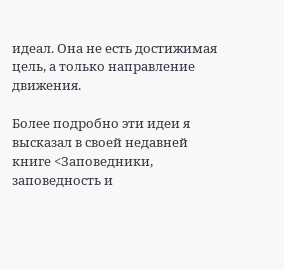идеал. Она не есть достижимая цель, а только направление движения.

Более подробно эти идеи я высказал в своей недавней
книге <Заповедники, заповедность и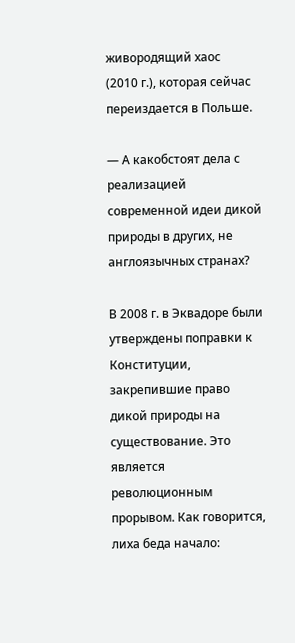живородящий хаос
(2010 г.), которая сейчас переиздается в Польше.

— А какобстоят дела с реализацией современной идеи дикой природы в других, не англоязычных странах?

В 2008 г. в Эквадоре были утверждены поправки к Конституции, закрепившие право дикой природы на существование. Это является революционным прорывом. Как говорится, лиха беда начало: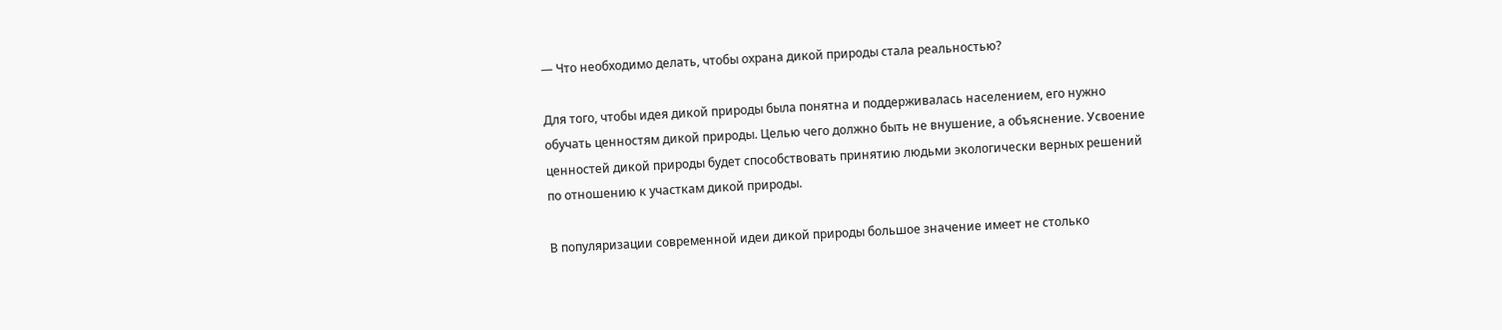— Что необходимо делать, чтобы охрана дикой природы стала реальностью?

Для того, чтобы идея дикой природы была понятна и поддерживалась населением, его нужно обучать ценностям дикой природы. Целью чего должно быть не внушение, а объяснение. Усвоение ценностей дикой природы будет способствовать принятию людьми экологически верных решений по отношению к участкам дикой природы.

В популяризации современной идеи дикой природы большое значение имеет не столько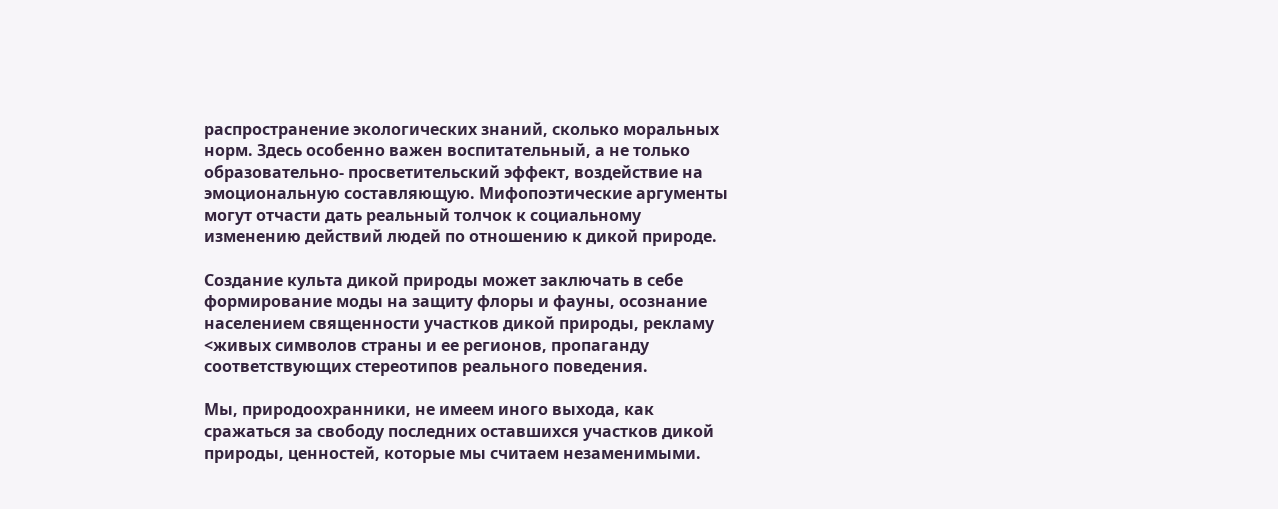распространение экологических знаний, сколько моральных норм. Здесь особенно важен воспитательный, а не только образовательно- просветительский эффект, воздействие на эмоциональную составляющую. Мифопоэтические аргументы могут отчасти дать реальный толчок к социальному изменению действий людей по отношению к дикой природе.

Создание культа дикой природы может заключать в себе формирование моды на защиту флоры и фауны, осознание населением священности участков дикой природы, рекламу <живых символов страны и ее регионов, пропаганду соответствующих стереотипов реального поведения.

Мы, природоохранники, не имеем иного выхода, как сражаться за свободу последних оставшихся участков дикой природы, ценностей, которые мы считаем незаменимыми.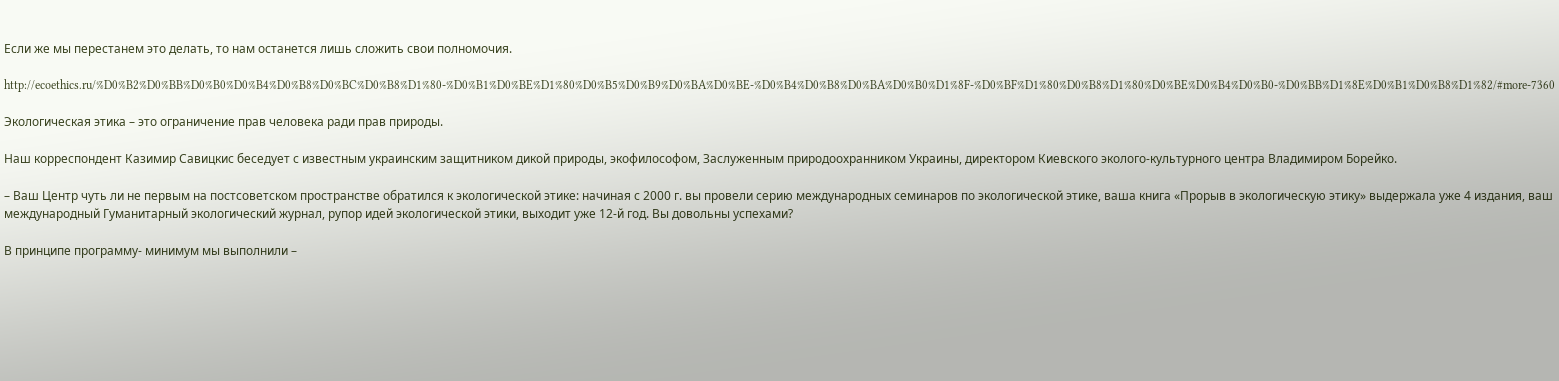Если же мы перестанем это делать, то нам останется лишь сложить свои полномочия.

http://ecoethics.ru/%D0%B2%D0%BB%D0%B0%D0%B4%D0%B8%D0%BC%D0%B8%D1%80-%D0%B1%D0%BE%D1%80%D0%B5%D0%B9%D0%BA%D0%BE-%D0%B4%D0%B8%D0%BA%D0%B0%D1%8F-%D0%BF%D1%80%D0%B8%D1%80%D0%BE%D0%B4%D0%B0-%D0%BB%D1%8E%D0%B1%D0%B8%D1%82/#more-7360

Экологическая этика – это ограничение прав человека ради прав природы.

Наш корреспондент Казимир Савицкис беседует с известным украинским защитником дикой природы, экофилософом, Заслуженным природоохранником Украины, директором Киевского эколого-культурного центра Владимиром Борейко.

– Ваш Центр чуть ли не первым на постсоветском пространстве обратился к экологической этике: начиная с 2000 г. вы провели серию международных семинаров по экологической этике, ваша книга «Прорыв в экологическую этику» выдержала уже 4 издания, ваш международный Гуманитарный экологический журнал, рупор идей экологической этики, выходит уже 12-й год. Вы довольны успехами?

В принципе программу- минимум мы выполнили –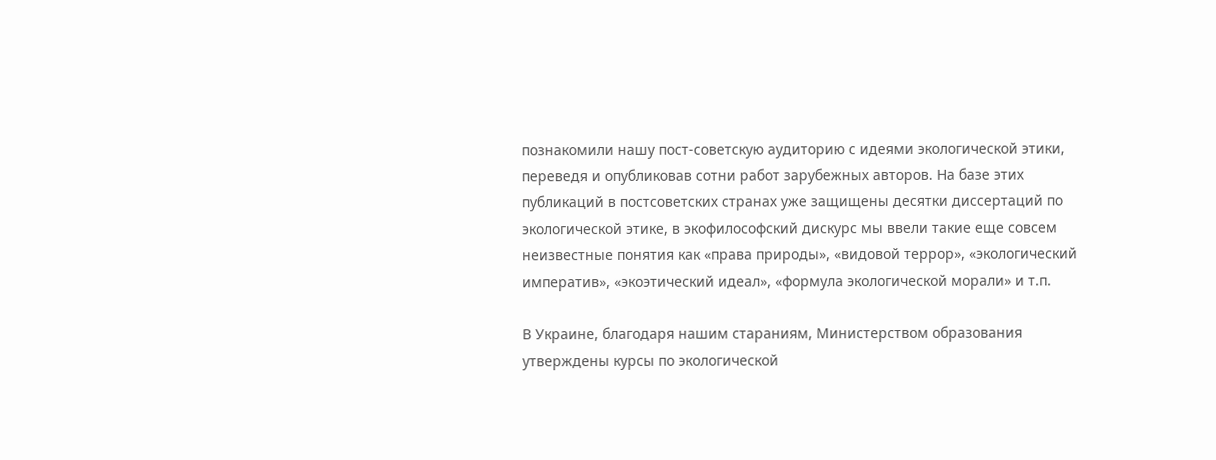познакомили нашу пост-советскую аудиторию с идеями экологической этики, переведя и опубликовав сотни работ зарубежных авторов. На базе этих публикаций в постсоветских странах уже защищены десятки диссертаций по экологической этике, в экофилософский дискурс мы ввели такие еще совсем неизвестные понятия как «права природы», «видовой террор», «экологический императив», «экоэтический идеал», «формула экологической морали» и т.п.

В Украине, благодаря нашим стараниям, Министерством образования утверждены курсы по экологической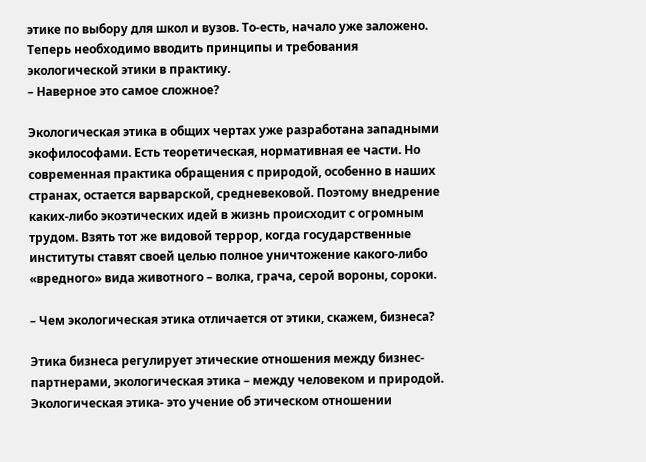этике по выбору для школ и вузов. То-есть, начало уже заложено. Теперь необходимо вводить принципы и требования экологической этики в практику.
– Наверное это самое сложное?

Экологическая этика в общих чертах уже разработана западными экофилософами. Есть теоретическая, нормативная ее части. Но современная практика обращения с природой, особенно в наших странах, остается варварской, средневековой. Поэтому внедрение каких-либо экоэтических идей в жизнь происходит с огромным трудом. Взять тот же видовой террор, когда государственные институты ставят своей целью полное уничтожение какого-либо «вредного» вида животного – волка, грача, серой вороны, сороки.

– Чем экологическая этика отличается от этики, скажем, бизнеса?

Этика бизнеса регулирует этические отношения между бизнес-партнерами, экологическая этика – между человеком и природой. Экологическая этика- это учение об этическом отношении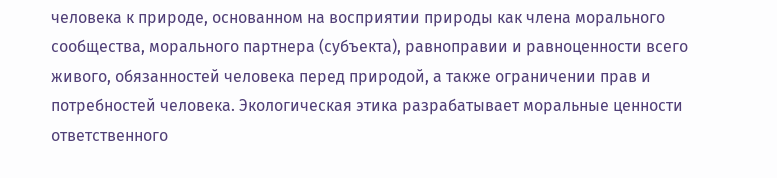человека к природе, основанном на восприятии природы как члена морального сообщества, морального партнера (субъекта), равноправии и равноценности всего живого, обязанностей человека перед природой, а также ограничении прав и потребностей человека. Экологическая этика разрабатывает моральные ценности ответственного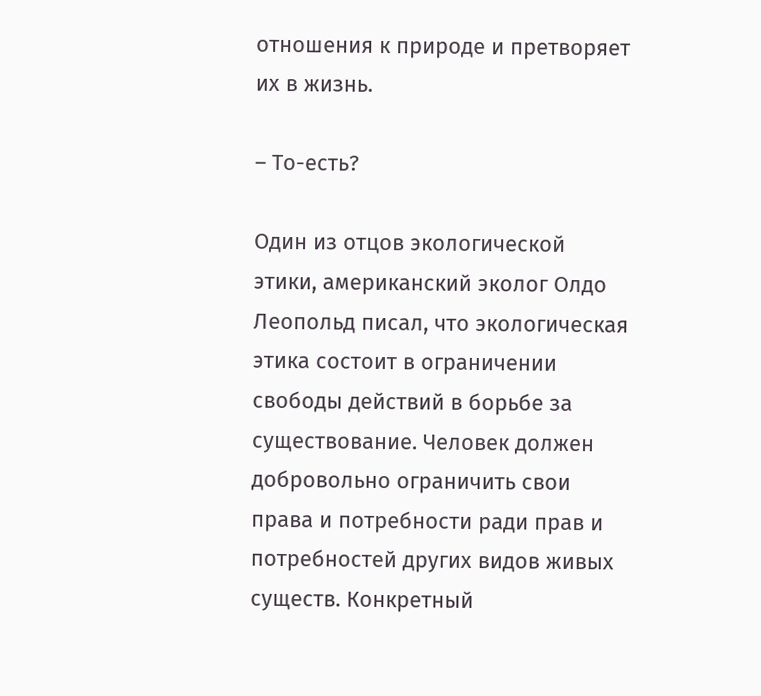отношения к природе и претворяет их в жизнь.

– То-есть?

Один из отцов экологической этики, американский эколог Олдо Леопольд писал, что экологическая этика состоит в ограничении свободы действий в борьбе за существование. Человек должен добровольно ограничить свои права и потребности ради прав и потребностей других видов живых существ. Конкретный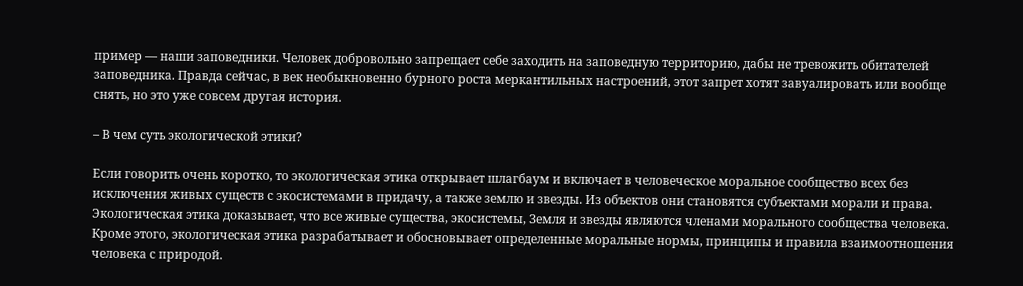пример — наши заповедники. Человек добровольно запрещает себе заходить на заповедную территорию, дабы не тревожить обитателей заповедника. Правда сейчас, в век необыкновенно бурного роста меркантильных настроений, этот запрет хотят завуалировать или вообще снять, но это уже совсем другая история.

– В чем суть экологической этики?

Если говорить очень коротко, то экологическая этика открывает шлагбаум и включает в человеческое моральное сообщество всех без исключения живых существ с экосистемами в придачу, а также землю и звезды. Из объектов они становятся субъектами морали и права. Экологическая этика доказывает, что все живые существа, экосистемы, Земля и звезды являются членами морального сообщества человека. Кроме этого, экологическая этика разрабатывает и обосновывает определенные моральные нормы, принципы и правила взаимоотношения человека с природой.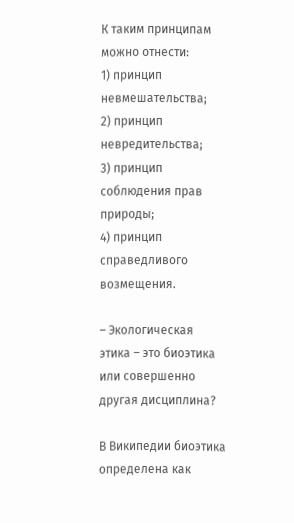К таким принципам можно отнести:
1) принцип невмешательства;
2) принцип невредительства;
3) принцип соблюдения прав природы;
4) принцип справедливого возмещения.

– Экологическая этика – это биоэтика или совершенно другая дисциплина?

В Википедии биоэтика определена как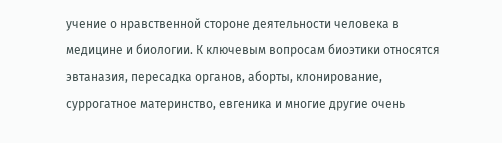учение о нравственной стороне деятельности человека в медицине и биологии. К ключевым вопросам биоэтики относятся эвтаназия, пересадка органов, аборты, клонирование, суррогатное материнство, евгеника и многие другие очень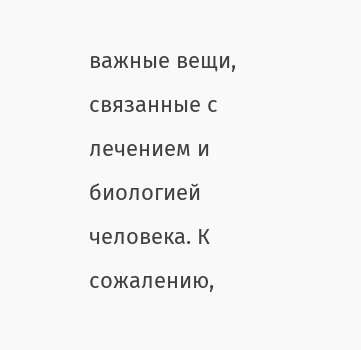важные вещи, связанные с лечением и биологией человека. К сожалению,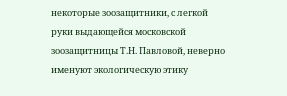некоторые зоозащитники, с легкой руки выдающейся московской зоозащитницы Т.Н. Павловой, неверно именуют экологическую этику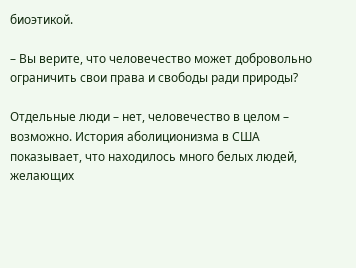биоэтикой.

– Вы верите, что человечество может добровольно ограничить свои права и свободы ради природы?

Отдельные люди – нет, человечество в целом – возможно. История аболиционизма в США показывает, что находилось много белых людей, желающих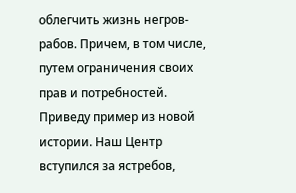облегчить жизнь негров-рабов. Причем, в том числе, путем ограничения своих прав и потребностей. Приведу пример из новой истории. Наш Центр вступился за ястребов,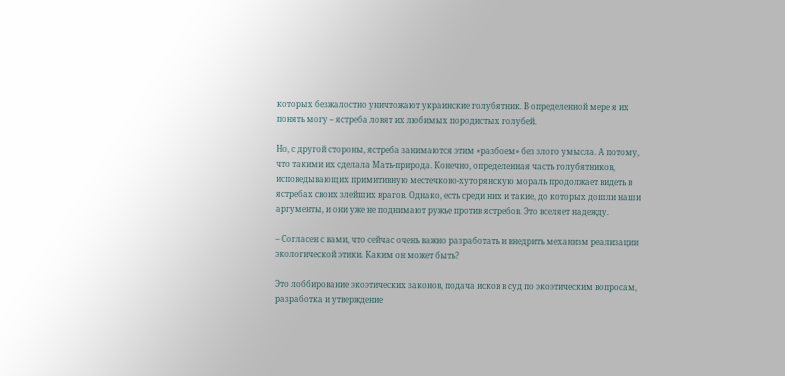которых безжалостно уничтожают украинские голубятник. В определенной мере я их понять могу – ястреба ловят их любимых породистых голубей.

Но, с другой стороны, ястреба занимаются этим «разбоем» без злого умысла. А потому, что такими их сделала Мать-природа. Конечно, определенная часть голубятников, исповедывающих примитивную местечково-хуторянскую мораль продолжает видеть в ястребах своих злейших врагов. Однако, есть среди них и такие, до которых дошли наши аргументы, и они уже не поднимают ружье против ястребов. Это вселяет надежду.

– Согласен с вами, что сейчас очень важно разработать и внедрить механизм реализации экологической этики. Каким он может быть?

Это лоббирование экоэтических законов, подача исков в суд по экоэтическим вопросам, разработка и утверждение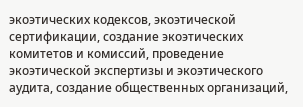экоэтических кодексов, экоэтической сертификации, создание экоэтических комитетов и комиссий, проведение экоэтической экспертизы и экоэтического аудита, создание общественных организаций,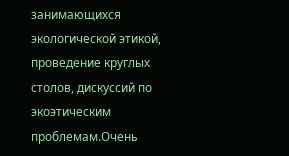занимающихся экологической этикой, проведение круглых столов, дискуссий по экоэтическим проблемам.Очень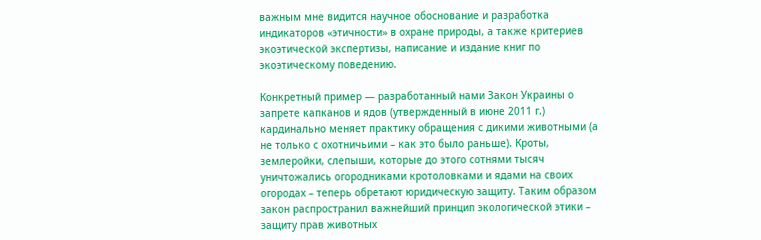важным мне видится научное обоснование и разработка индикаторов «этичности» в охране природы, а также критериев экоэтической экспертизы, написание и издание книг по экоэтическому поведению.

Конкретный пример — разработанный нами Закон Украины о запрете капканов и ядов (утвержденный в июне 2011 г.) кардинально меняет практику обращения с дикими животными (а не только с охотничьими – как это было раньше). Кроты, землеройки, слепыши, которые до этого сотнями тысяч уничтожались огородниками кротоловками и ядами на своих огородах – теперь обретают юридическую защиту. Таким образом закон распространил важнейший принцип экологической этики – защиту прав животных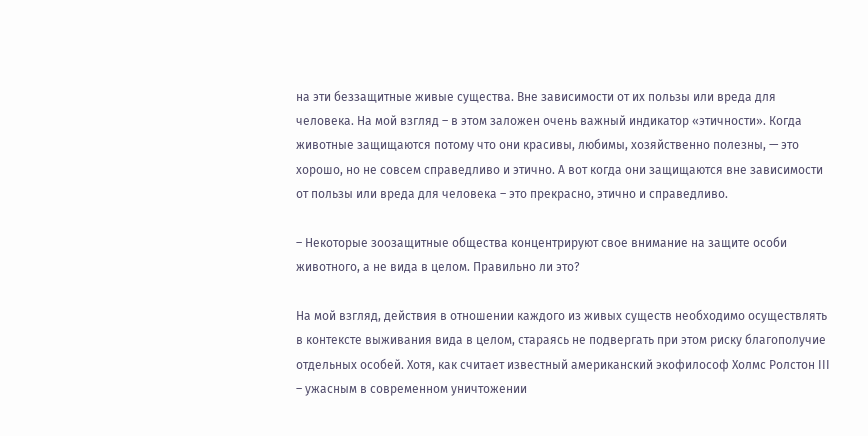на эти беззащитные живые существа. Вне зависимости от их пользы или вреда для человека. На мой взгляд – в этом заложен очень важный индикатор «этичности». Когда животные защищаются потому что они красивы, любимы, хозяйственно полезны, — это хорошо, но не совсем справедливо и этично. А вот когда они защищаются вне зависимости от пользы или вреда для человека – это прекрасно, этично и справедливо.

– Некоторые зоозащитные общества концентрируют свое внимание на защите особи животного, а не вида в целом. Правильно ли это?

На мой взгляд, действия в отношении каждого из живых существ необходимо осуществлять в контексте выживания вида в целом, стараясь не подвергать при этом риску благополучие отдельных особей. Хотя, как считает известный американский экофилософ Холмс Ролстон III – ужасным в современном уничтожении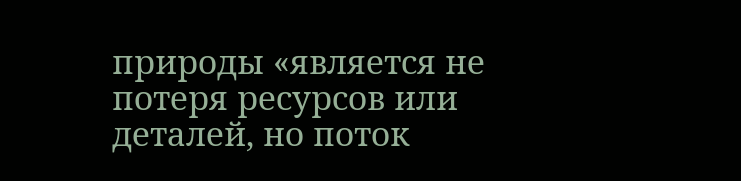природы «является не потеря ресурсов или деталей, но поток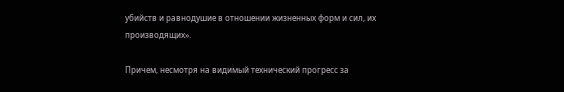убийств и равнодушие в отношении жизненных форм и сил, их производящих».

Причем, несмотря на видимый технический прогресс за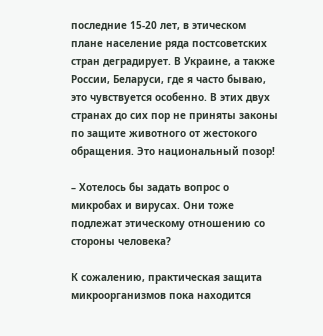последние 15-20 лет, в этическом плане население ряда постсоветских стран деградирует. В Украине, а также России, Беларуси, где я часто бываю, это чувствуется особенно. В этих двух странах до сих пор не приняты законы по защите животного от жестокого обращения. Это национальный позор!

– Хотелось бы задать вопрос о микробах и вирусах. Они тоже подлежат этическому отношению со стороны человека?

К сожалению, практическая защита микроорганизмов пока находится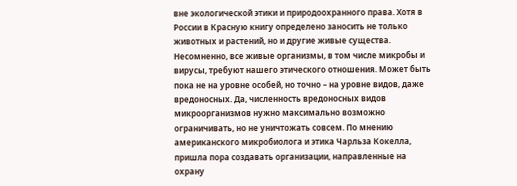вне экологической этики и природоохранного права. Хотя в России в Красную книгу определено заносить не только животных и растений, но и другие живые существа. Несомненно, все живые организмы, в том числе микробы и вирусы, требуют нашего этического отношения. Может быть пока не на уровне особей, но точно – на уровне видов, даже вредоносных. Да, численность вредоносных видов микроорганизмов нужно максимально возможно ограничивать, но не уничтожать совсем. По мнению американского микробиолога и этика Чарльза Кокелла, пришла пора создавать организации, направленные на охрану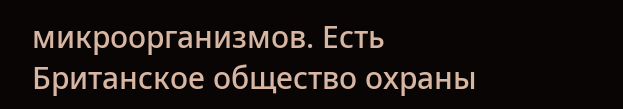микроорганизмов. Есть Британское общество охраны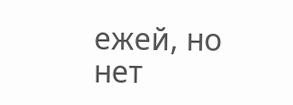ежей, но нет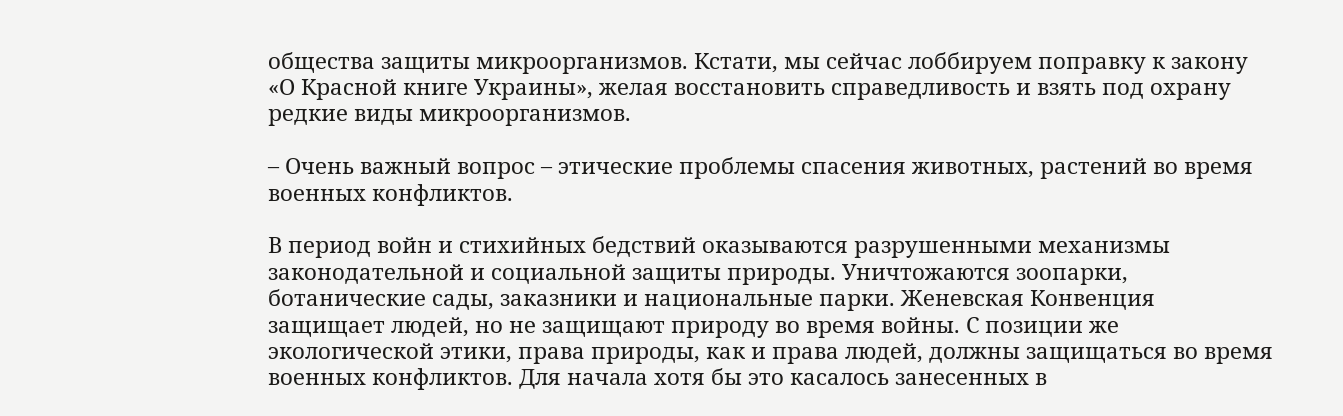общества защиты микроорганизмов. Кстати, мы сейчас лоббируем поправку к закону «О Красной книге Украины», желая восстановить справедливость и взять под охрану редкие виды микроорганизмов.

– Очень важный вопрос – этические проблемы спасения животных, растений во время военных конфликтов.

В период войн и стихийных бедствий оказываются разрушенными механизмы законодательной и социальной защиты природы. Уничтожаются зоопарки, ботанические сады, заказники и национальные парки. Женевская Конвенция защищает людей, но не защищают природу во время войны. С позиции же экологической этики, права природы, как и права людей, должны защищаться во время военных конфликтов. Для начала хотя бы это касалось занесенных в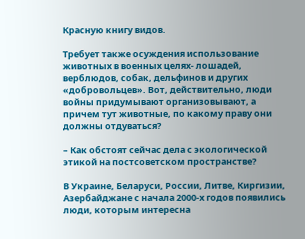Красную книгу видов.

Требует также осуждения использование животных в военных целях- лошадей, верблюдов, собак, дельфинов и других «добровольцев». Вот, действительно, люди войны придумывают организовывают, а причем тут животные, по какому праву они должны отдуваться?

– Как обстоят сейчас дела с экологической этикой на постсоветском пространстве?

В Украине, Беларуси, России, Литве, Киргизии, Азербайджане с начала 2000-х годов появились люди, которым интересна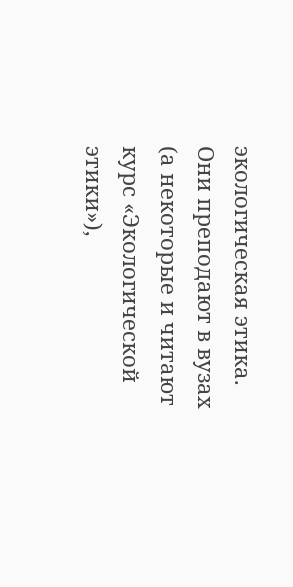экологическая этика. Они преподают в вузах (а некоторые и читают курс «Экологической этики»),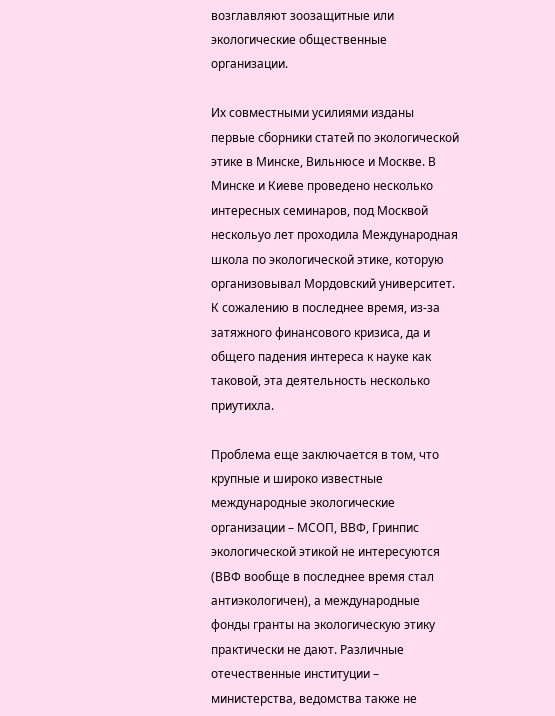возглавляют зоозащитные или экологические общественные организации.

Их совместными усилиями изданы первые сборники статей по экологической этике в Минске, Вильнюсе и Москве. В Минске и Киеве проведено несколько интересных семинаров, под Москвой нескольуо лет проходила Международная школа по экологической этике, которую организовывал Мордовский университет. К сожалению в последнее время, из-за затяжного финансового кризиса, да и общего падения интереса к науке как таковой, эта деятельность несколько приутихла.

Проблема еще заключается в том, что крупные и широко известные международные экологические организации – МСОП, ВВФ, Гринпис экологической этикой не интересуются (ВВФ вообще в последнее время стал антиэкологичен), а международные фонды гранты на экологическую этику практически не дают. Различные отечественные институции – министерства, ведомства также не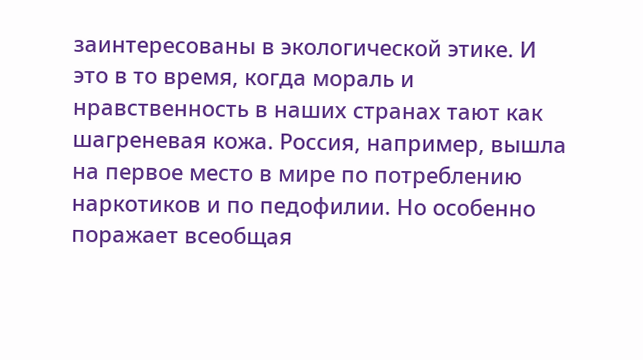заинтересованы в экологической этике. И это в то время, когда мораль и нравственность в наших странах тают как шагреневая кожа. Россия, например, вышла на первое место в мире по потреблению наркотиков и по педофилии. Но особенно поражает всеобщая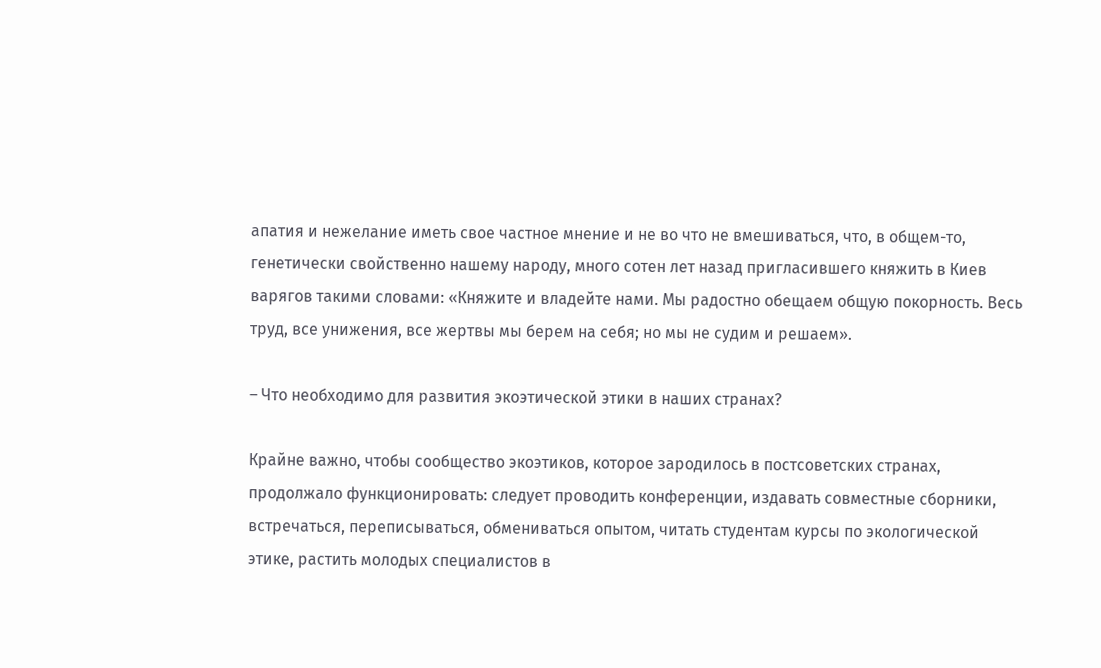апатия и нежелание иметь свое частное мнение и не во что не вмешиваться, что, в общем-то, генетически свойственно нашему народу, много сотен лет назад пригласившего княжить в Киев варягов такими словами: «Княжите и владейте нами. Мы радостно обещаем общую покорность. Весь труд, все унижения, все жертвы мы берем на себя; но мы не судим и решаем».

– Что необходимо для развития экоэтической этики в наших странах?

Крайне важно, чтобы сообщество экоэтиков, которое зародилось в постсоветских странах, продолжало функционировать: следует проводить конференции, издавать совместные сборники, встречаться, переписываться, обмениваться опытом, читать студентам курсы по экологической этике, растить молодых специалистов в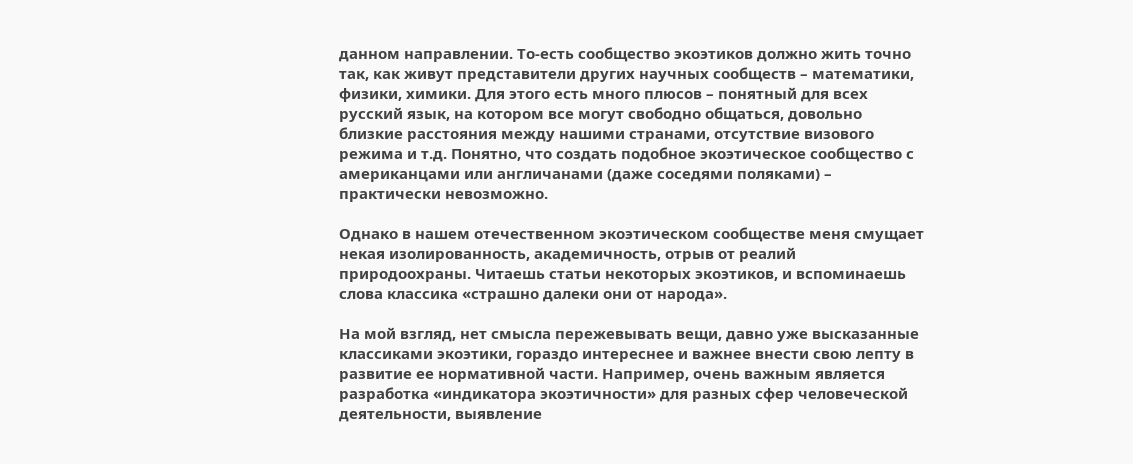данном направлении. То-есть сообщество экоэтиков должно жить точно так, как живут представители других научных сообществ – математики, физики, химики. Для этого есть много плюсов – понятный для всех русский язык, на котором все могут свободно общаться, довольно близкие расстояния между нашими странами, отсутствие визового режима и т.д. Понятно, что создать подобное экоэтическое сообщество с американцами или англичанами (даже соседями поляками) – практически невозможно.

Однако в нашем отечественном экоэтическом сообществе меня смущает некая изолированность, академичность, отрыв от реалий природоохраны. Читаешь статьи некоторых экоэтиков, и вспоминаешь слова классика «страшно далеки они от народа».

На мой взгляд, нет смысла пережевывать вещи, давно уже высказанные классиками экоэтики, гораздо интереснее и важнее внести свою лепту в развитие ее нормативной части. Например, очень важным является разработка «индикатора экоэтичности» для разных сфер человеческой деятельности, выявление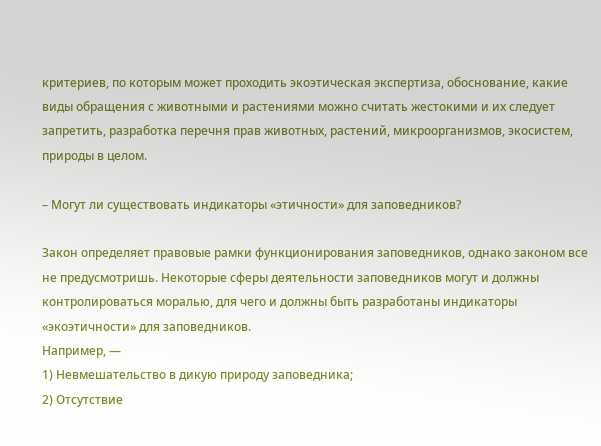критериев, по которым может проходить экоэтическая экспертиза, обоснование, какие виды обращения с животными и растениями можно считать жестокими и их следует запретить, разработка перечня прав животных, растений, микроорганизмов, экосистем, природы в целом.

– Могут ли существовать индикаторы «этичности» для заповедников?

Закон определяет правовые рамки функционирования заповедников, однако законом все не предусмотришь. Некоторые сферы деятельности заповедников могут и должны контролироваться моралью, для чего и должны быть разработаны индикаторы «экоэтичности» для заповедников.
Например, —
1) Невмешательство в дикую природу заповедника;
2) Отсутствие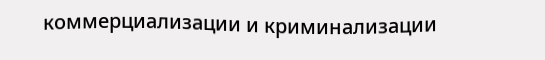коммерциализации и криминализации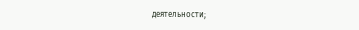деятельности;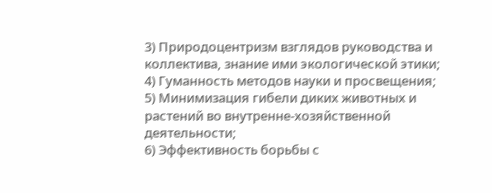3) Природоцентризм взглядов руководства и коллектива, знание ими экологической этики;
4) Гуманность методов науки и просвещения;
5) Минимизация гибели диких животных и растений во внутренне-хозяйственной деятельности;
6) Эффективность борьбы с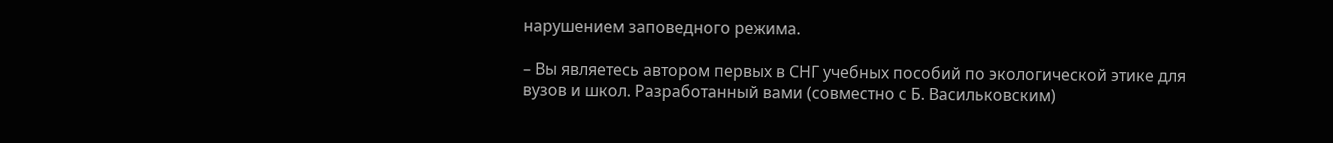нарушением заповедного режима.

– Вы являетесь автором первых в СНГ учебных пособий по экологической этике для вузов и школ. Разработанный вами (совместно с Б. Васильковским)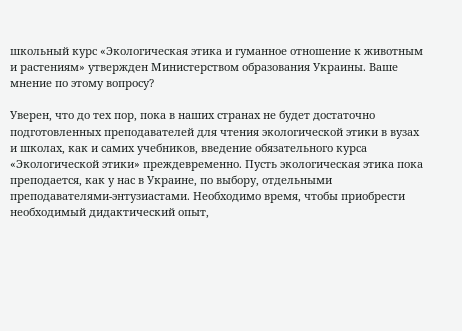школьный курс «Экологическая этика и гуманное отношение к животным и растениям» утвержден Министерством образования Украины. Ваше мнение по этому вопросу?

Уверен, что до тех пор, пока в наших странах не будет достаточно подготовленных преподавателей для чтения экологической этики в вузах и школах, как и самих учебников, введение обязательного курса «Экологической этики» преждевременно. Пусть экологическая этика пока преподается, как у нас в Украине, по выбору, отдельными преподавателями-энтузиастами. Необходимо время, чтобы приобрести необходимый дидактический опыт,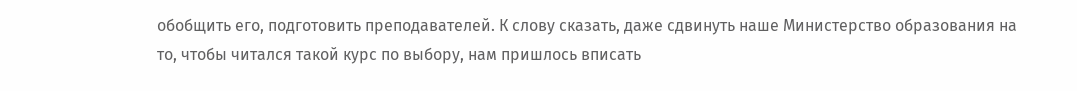обобщить его, подготовить преподавателей. К слову сказать, даже сдвинуть наше Министерство образования на то, чтобы читался такой курс по выбору, нам пришлось вписать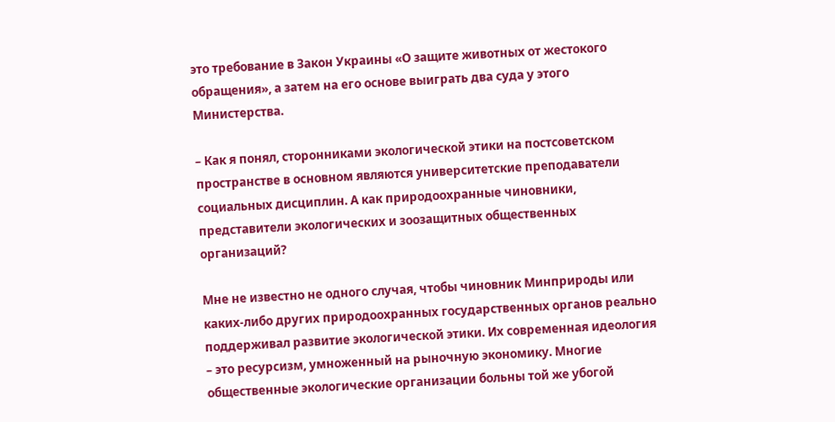это требование в Закон Украины «О защите животных от жестокого обращения», а затем на его основе выиграть два суда у этого Министерства.

– Как я понял, сторонниками экологической этики на постсоветском пространстве в основном являются университетские преподаватели социальных дисциплин. А как природоохранные чиновники, представители экологических и зоозащитных общественных организаций?

Мне не известно не одного случая, чтобы чиновник Минприроды или каких-либо других природоохранных государственных органов реально поддерживал развитие экологической этики. Их современная идеология – это ресурсизм, умноженный на рыночную экономику. Многие общественные экологические организации больны той же убогой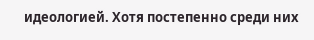идеологией. Хотя постепенно среди них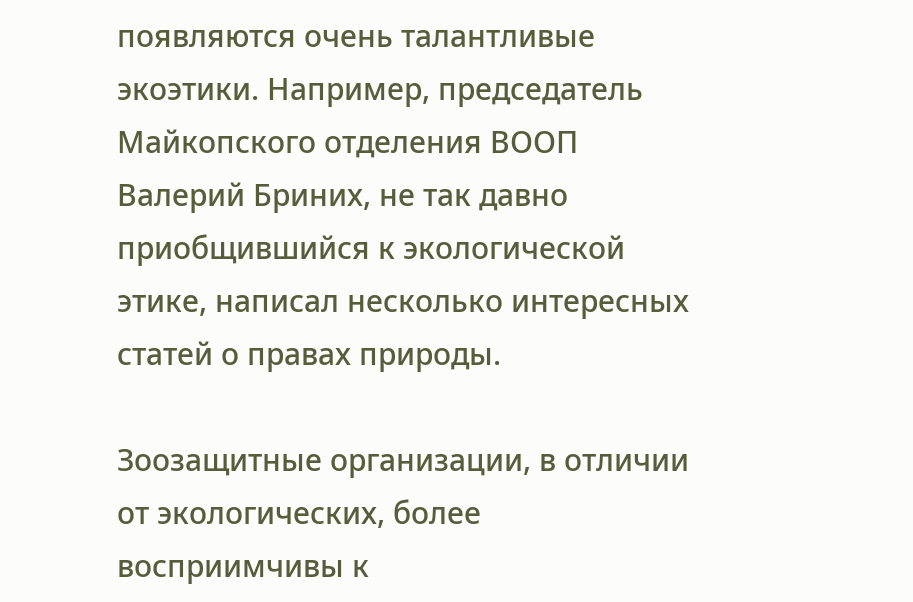появляются очень талантливые экоэтики. Например, председатель Майкопского отделения ВООП Валерий Бриних, не так давно приобщившийся к экологической этике, написал несколько интересных статей о правах природы.

Зоозащитные организации, в отличии от экологических, более восприимчивы к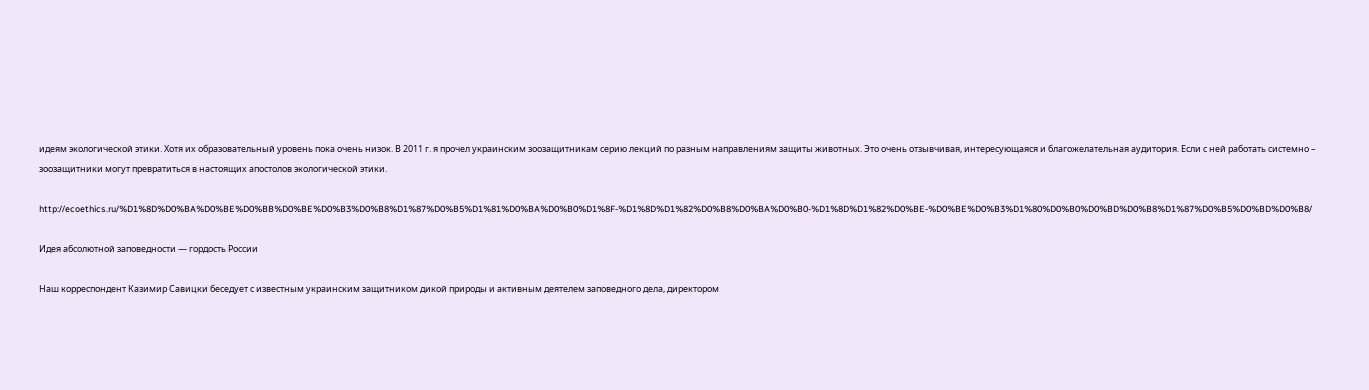идеям экологической этики. Хотя их образовательный уровень пока очень низок. В 2011 г. я прочел украинским зоозащитникам серию лекций по разным направлениям защиты животных. Это очень отзывчивая, интересующаяся и благожелательная аудитория. Если с ней работать системно – зоозащитники могут превратиться в настоящих апостолов экологической этики.

http://ecoethics.ru/%D1%8D%D0%BA%D0%BE%D0%BB%D0%BE%D0%B3%D0%B8%D1%87%D0%B5%D1%81%D0%BA%D0%B0%D1%8F-%D1%8D%D1%82%D0%B8%D0%BA%D0%B0-%D1%8D%D1%82%D0%BE-%D0%BE%D0%B3%D1%80%D0%B0%D0%BD%D0%B8%D1%87%D0%B5%D0%BD%D0%B8/

Идея абсолютной заповедности — гордость России

Наш корреспондент Казимир Савицки беседует с известным украинским защитником дикой природы и активным деятелем заповедного дела, директором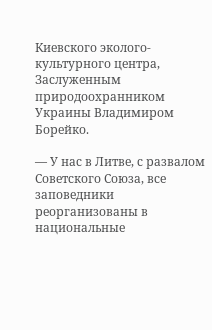Киевского эколого-культурного центра, Заслуженным природоохранником Украины Владимиром Борейко.

— У нас в Литве, с развалом Советского Союза, все заповедники реорганизованы в национальные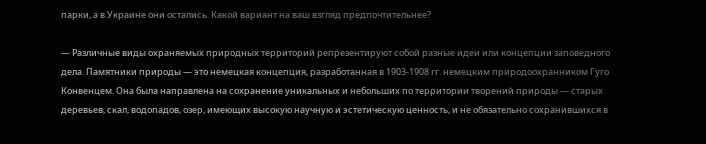парки, а в Украине они остались. Какой вариант на ваш взгляд предпочтительнее?

— Различные виды охраняемых природных территорий репрезентируют собой разные идеи или концепции заповедного дела. Памятники природы — это немецкая концепция, разработанная в 1903-1908 гг. немецким природоохранником Гуго Конвенцем. Она была направлена на сохранение уникальных и небольших по территории творений природы — старых деревьев, скал, водопадов, озер, имеющих высокую научную и эстетическую ценность, и не обязательно сохранившихся в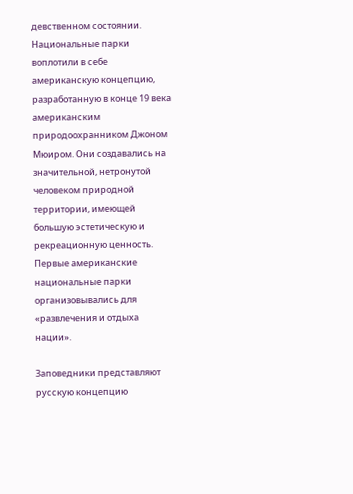девственном состоянии. Национальные парки воплотили в себе американскую концепцию, разработанную в конце 19 века американским природоохранником Джоном Мюиром. Они создавались на значительной, нетронутой человеком природной территории, имеющей большую эстетическую и рекреационную ценность. Первые американские национальные парки организовывались для «развлечения и отдыха нации».

Заповедники представляют русскую концепцию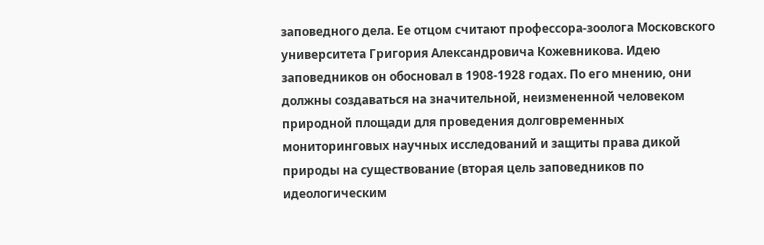заповедного дела. Ее отцом считают профессора-зоолога Московского университета Григория Александровича Кожевникова. Идею заповедников он обосновал в 1908-1928 годах. По его мнению, они должны создаваться на значительной, неизмененной человеком природной площади для проведения долговременных мониторинговых научных исследований и защиты права дикой природы на существование (вторая цель заповедников по идеологическим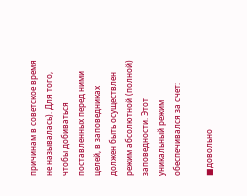причинам в советское время не называлась). Для того, чтобы добиваться поставленных перед ними целей, в заповедниках должен быть осуществлен режим абсолютной (полной) заповедности. Этот уникальный режим обеспечивался за счет:

■довольно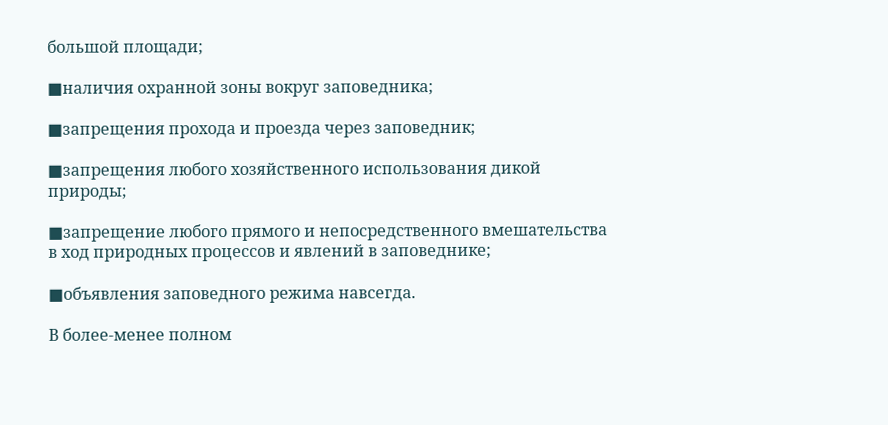большой площади;

■наличия охранной зоны вокруг заповедника;

■запрещения прохода и проезда через заповедник;

■запрещения любого хозяйственного использования дикой природы;

■запрещение любого прямого и непосредственного вмешательства в ход природных процессов и явлений в заповеднике;

■объявления заповедного режима навсегда.

В более-менее полном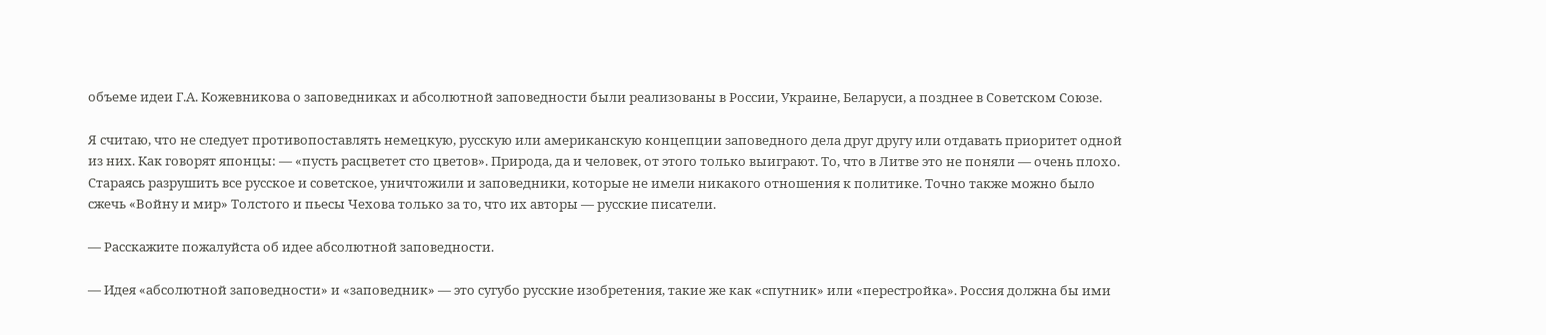объеме идеи Г.А. Кожевникова о заповедниках и абсолютной заповедности были реализованы в России, Украине, Беларуси, а позднее в Советском Союзе.

Я считаю, что не следует противопоставлять немецкую, русскую или американскую концепции заповедного дела друг другу или отдавать приоритет одной из них. Как говорят японцы: — «пусть расцветет сто цветов». Природа, да и человек, от этого только выиграют. То, что в Литве это не поняли — очень плохо. Стараясь разрушить все русское и советское, уничтожили и заповедники, которые не имели никакого отношения к политике. Точно также можно было сжечь «Войну и мир» Толстого и пьесы Чехова только за то, что их авторы — русские писатели.

— Расскажите пожалуйста об идее абсолютной заповедности.

— Идея «абсолютной заповедности» и «заповедник» — это сугубо русские изобретения, такие же как «спутник» или «перестройка». Россия должна бы ими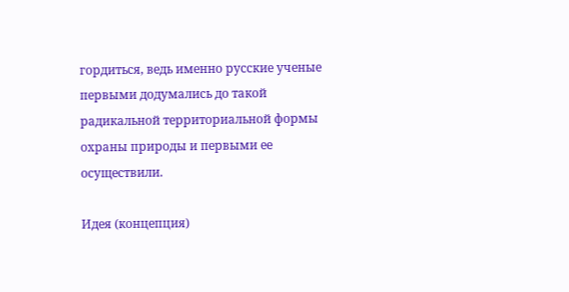гордиться, ведь именно русские ученые первыми додумались до такой радикальной территориальной формы охраны природы и первыми ее осуществили.

Идея (концепция)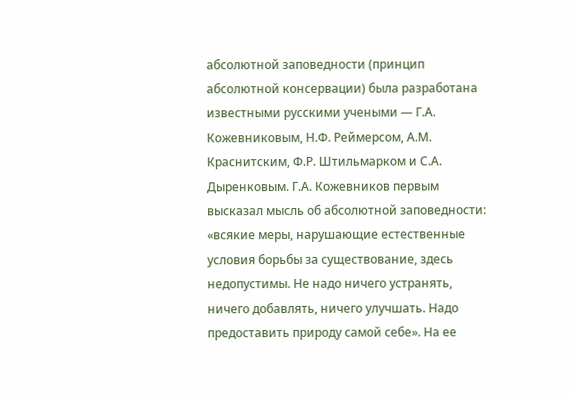абсолютной заповедности (принцип абсолютной консервации) была разработана известными русскими учеными — Г.А. Кожевниковым, Н.Ф. Реймерсом, А.М. Краснитским, Ф.Р. Штильмарком и С.А. Дыренковым. Г.А. Кожевников первым высказал мысль об абсолютной заповедности: «всякие меры, нарушающие естественные условия борьбы за существование, здесь недопустимы. Не надо ничего устранять, ничего добавлять, ничего улучшать. Надо предоставить природу самой себе». На ее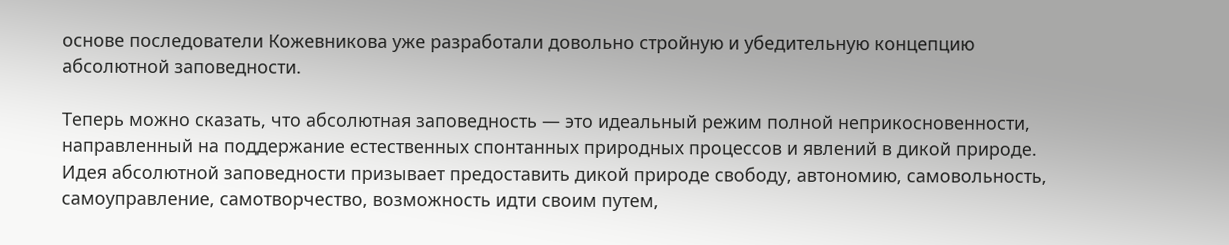основе последователи Кожевникова уже разработали довольно стройную и убедительную концепцию абсолютной заповедности.

Теперь можно сказать, что абсолютная заповедность — это идеальный режим полной неприкосновенности, направленный на поддержание естественных спонтанных природных процессов и явлений в дикой природе. Идея абсолютной заповедности призывает предоставить дикой природе свободу, автономию, самовольность, самоуправление, самотворчество, возможность идти своим путем,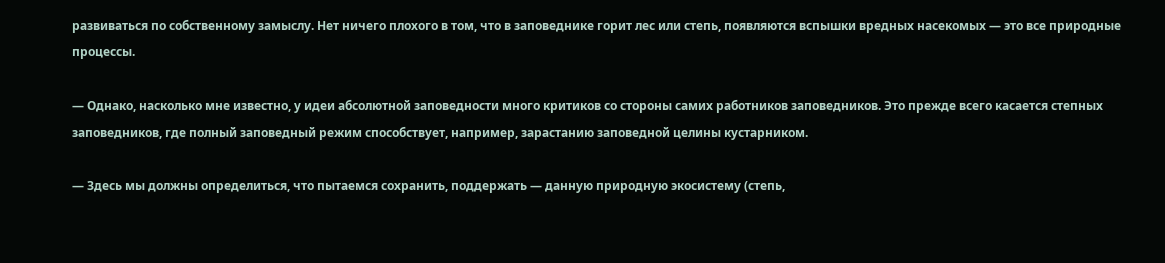развиваться по собственному замыслу. Нет ничего плохого в том, что в заповеднике горит лес или степь, появляются вспышки вредных насекомых — это все природные процессы.

— Однако, насколько мне известно, у идеи абсолютной заповедности много критиков со стороны самих работников заповедников. Это прежде всего касается степных заповедников, где полный заповедный режим способствует, например, зарастанию заповедной целины кустарником.

— Здесь мы должны определиться, что пытаемся сохранить, поддержать — данную природную экосистему (степь,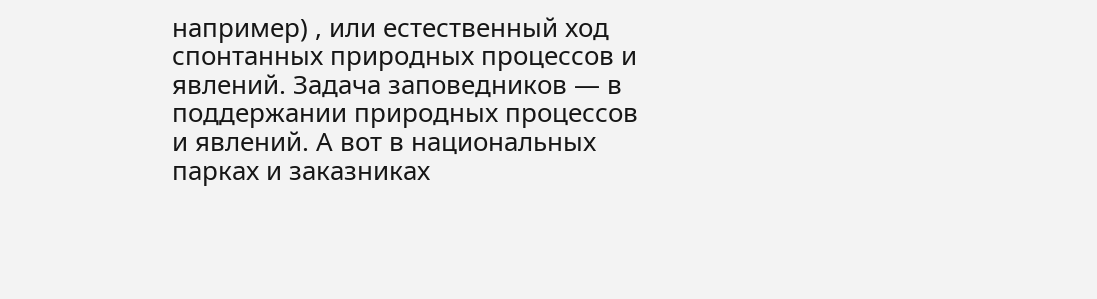например) , или естественный ход спонтанных природных процессов и явлений. Задача заповедников — в поддержании природных процессов и явлений. А вот в национальных парках и заказниках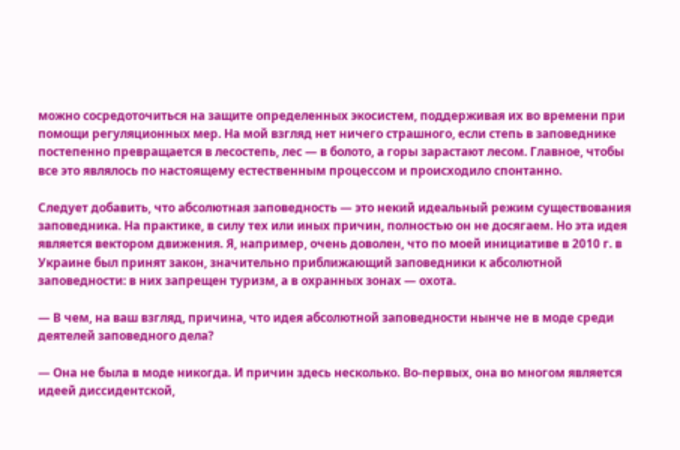можно сосредоточиться на защите определенных экосистем, поддерживая их во времени при помощи регуляционных мер. На мой взгляд нет ничего страшного, если степь в заповеднике постепенно превращается в лесостепь, лес — в болото, а горы зарастают лесом. Главное, чтобы все это являлось по настоящему естественным процессом и происходило спонтанно.

Следует добавить, что абсолютная заповедность — это некий идеальный режим существования заповедника. На практике, в силу тех или иных причин, полностью он не досягаем. Но эта идея является вектором движения. Я, например, очень доволен, что по моей инициативе в 2010 г. в Украине был принят закон, значительно приближающий заповедники к абсолютной заповедности: в них запрещен туризм, а в охранных зонах — охота.

— В чем, на ваш взгляд, причина, что идея абсолютной заповедности нынче не в моде среди деятелей заповедного дела?

— Она не была в моде никогда. И причин здесь несколько. Во-первых, она во многом является идеей диссидентской,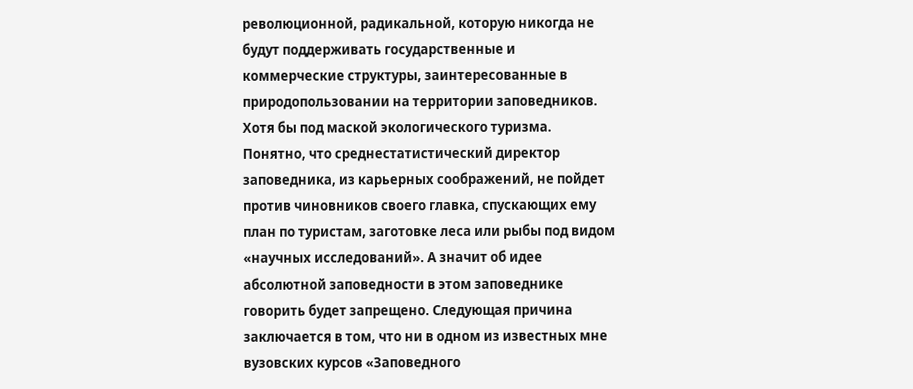революционной, радикальной, которую никогда не будут поддерживать государственные и коммерческие структуры, заинтересованные в природопользовании на территории заповедников. Хотя бы под маской экологического туризма. Понятно, что среднестатистический директор заповедника, из карьерных соображений, не пойдет против чиновников своего главка, спускающих ему план по туристам, заготовке леса или рыбы под видом «научных исследований». А значит об идее абсолютной заповедности в этом заповеднике говорить будет запрещено. Следующая причина заключается в том, что ни в одном из известных мне вузовских курсов «Заповедного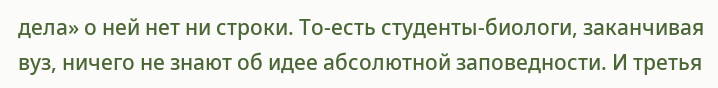дела» о ней нет ни строки. То-есть студенты-биологи, заканчивая вуз, ничего не знают об идее абсолютной заповедности. И третья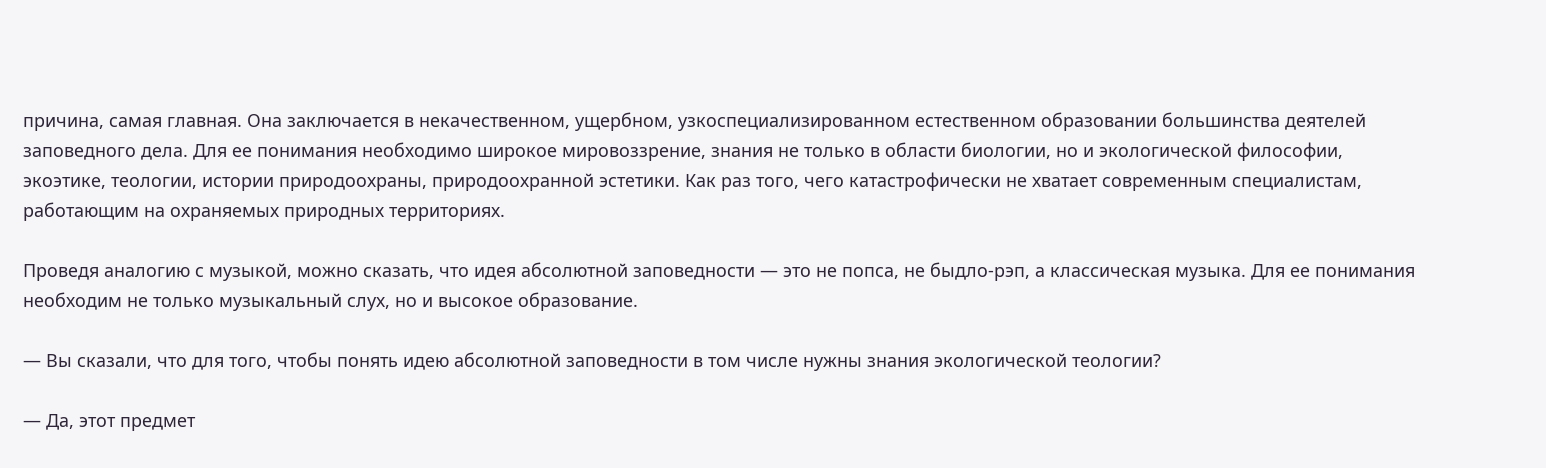причина, самая главная. Она заключается в некачественном, ущербном, узкоспециализированном естественном образовании большинства деятелей заповедного дела. Для ее понимания необходимо широкое мировоззрение, знания не только в области биологии, но и экологической философии, экоэтике, теологии, истории природоохраны, природоохранной эстетики. Как раз того, чего катастрофически не хватает современным специалистам, работающим на охраняемых природных территориях.

Проведя аналогию с музыкой, можно сказать, что идея абсолютной заповедности — это не попса, не быдло-рэп, а классическая музыка. Для ее понимания необходим не только музыкальный слух, но и высокое образование.

— Вы сказали, что для того, чтобы понять идею абсолютной заповедности в том числе нужны знания экологической теологии?

— Да, этот предмет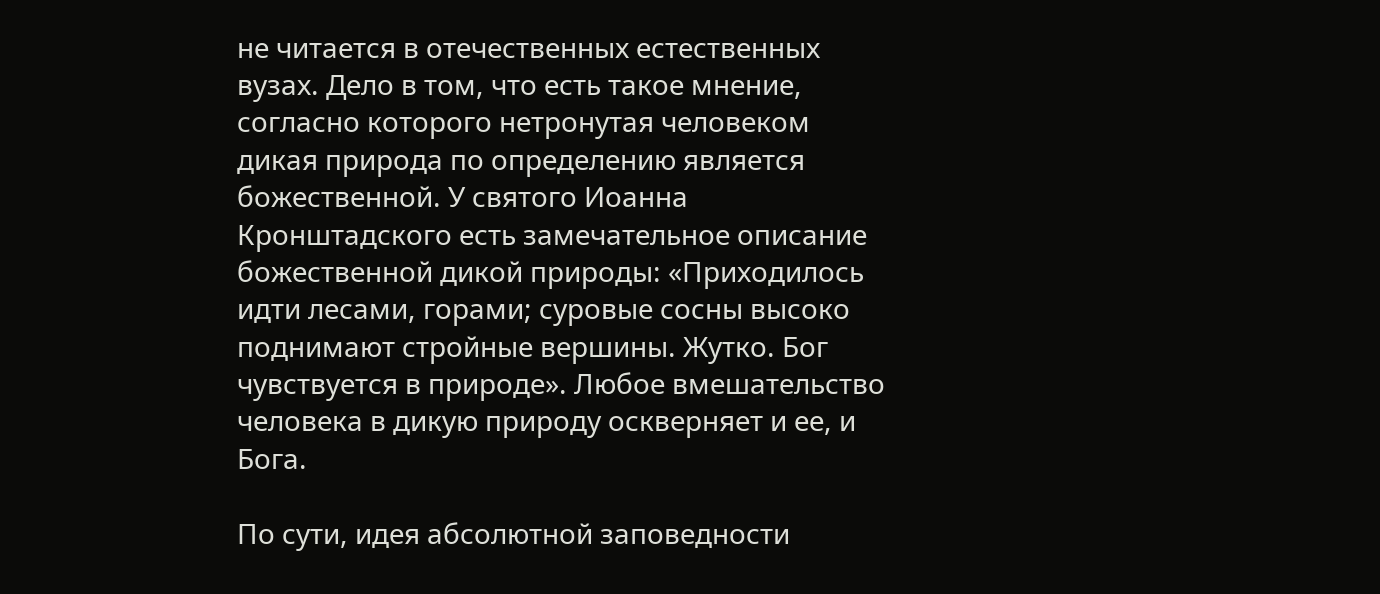не читается в отечественных естественных вузах. Дело в том, что есть такое мнение, согласно которого нетронутая человеком дикая природа по определению является божественной. У святого Иоанна Кронштадского есть замечательное описание божественной дикой природы: «Приходилось идти лесами, горами; суровые сосны высоко поднимают стройные вершины. Жутко. Бог чувствуется в природе». Любое вмешательство человека в дикую природу оскверняет и ее, и Бога.

По сути, идея абсолютной заповедности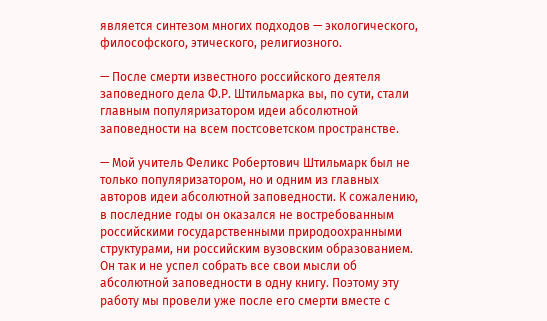является синтезом многих подходов — экологического, философского, этического, религиозного.

— После смерти известного российского деятеля заповедного дела Ф.Р. Штильмарка вы, по сути, стали главным популяризатором идеи абсолютной заповедности на всем постсоветском пространстве.

— Мой учитель Феликс Робертович Штильмарк был не только популяризатором, но и одним из главных авторов идеи абсолютной заповедности. К сожалению, в последние годы он оказался не востребованным российскими государственными природоохранными структурами, ни российским вузовским образованием. Он так и не успел собрать все свои мысли об абсолютной заповедности в одну книгу. Поэтому эту работу мы провели уже после его смерти вместе с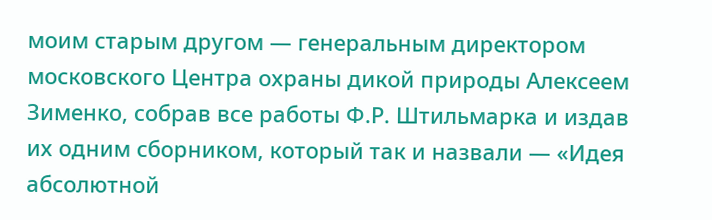моим старым другом — генеральным директором московского Центра охраны дикой природы Алексеем Зименко, собрав все работы Ф.Р. Штильмарка и издав их одним сборником, который так и назвали — «Идея абсолютной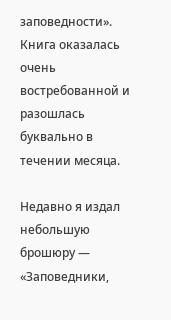заповедности». Книга оказалась очень востребованной и разошлась буквально в течении месяца.

Недавно я издал небольшую брошюру — «Заповедники,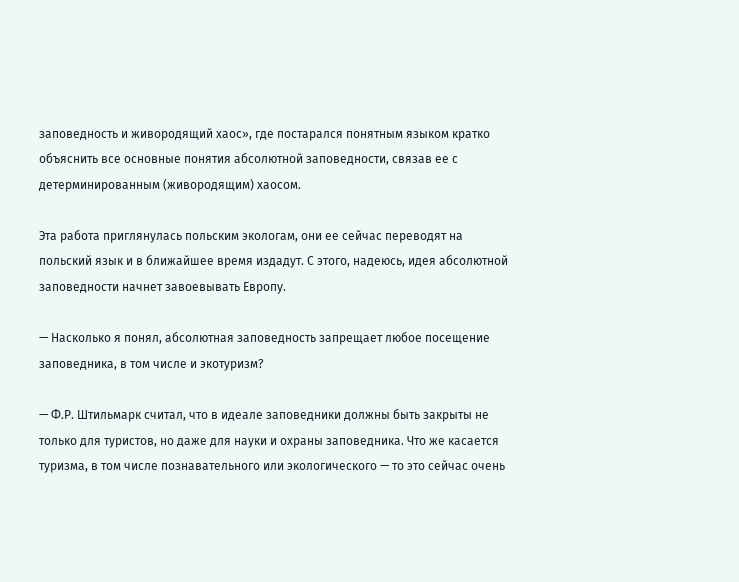заповедность и живородящий хаос», где постарался понятным языком кратко объяснить все основные понятия абсолютной заповедности, связав ее с детерминированным (живородящим) хаосом.

Эта работа приглянулась польским экологам, они ее сейчас переводят на польский язык и в ближайшее время издадут. С этого, надеюсь, идея абсолютной заповедности начнет завоевывать Европу.

— Насколько я понял, абсолютная заповедность запрещает любое посещение заповедника, в том числе и экотуризм?

— Ф.Р. Штильмарк считал, что в идеале заповедники должны быть закрыты не только для туристов, но даже для науки и охраны заповедника. Что же касается туризма, в том числе познавательного или экологического — то это сейчас очень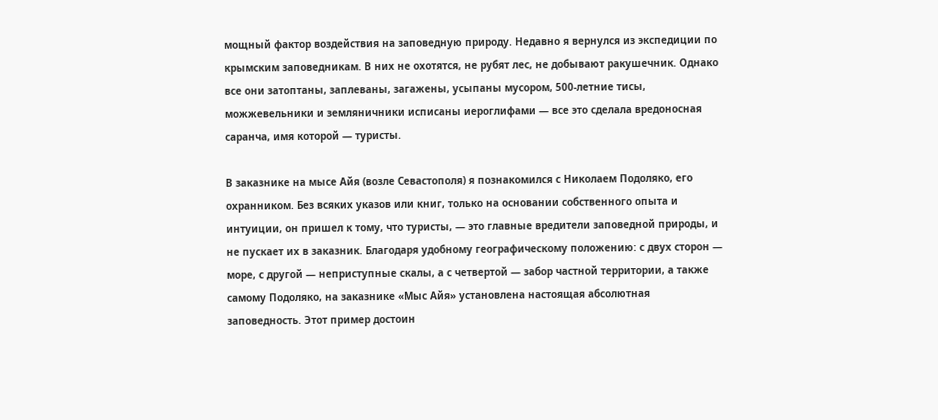мощный фактор воздействия на заповедную природу. Недавно я вернулся из экспедиции по крымским заповедникам. В них не охотятся, не рубят лес, не добывают ракушечник. Однако все они затоптаны, заплеваны, загажены, усыпаны мусором, 500-летние тисы, можжевельники и земляничники исписаны иероглифами — все это сделала вредоносная саранча, имя которой — туристы.

В заказнике на мысе Айя (возле Севастополя) я познакомился с Николаем Подоляко, его охранником. Без всяких указов или книг, только на основании собственного опыта и интуиции, он пришел к тому, что туристы, — это главные вредители заповедной природы, и не пускает их в заказник. Благодаря удобному географическому положению: с двух сторон — море, с другой — неприступные скалы, а с четвертой — забор частной территории, а также самому Подоляко, на заказнике «Мыс Айя» установлена настоящая абсолютная заповедность. Этот пример достоин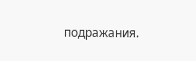подражания.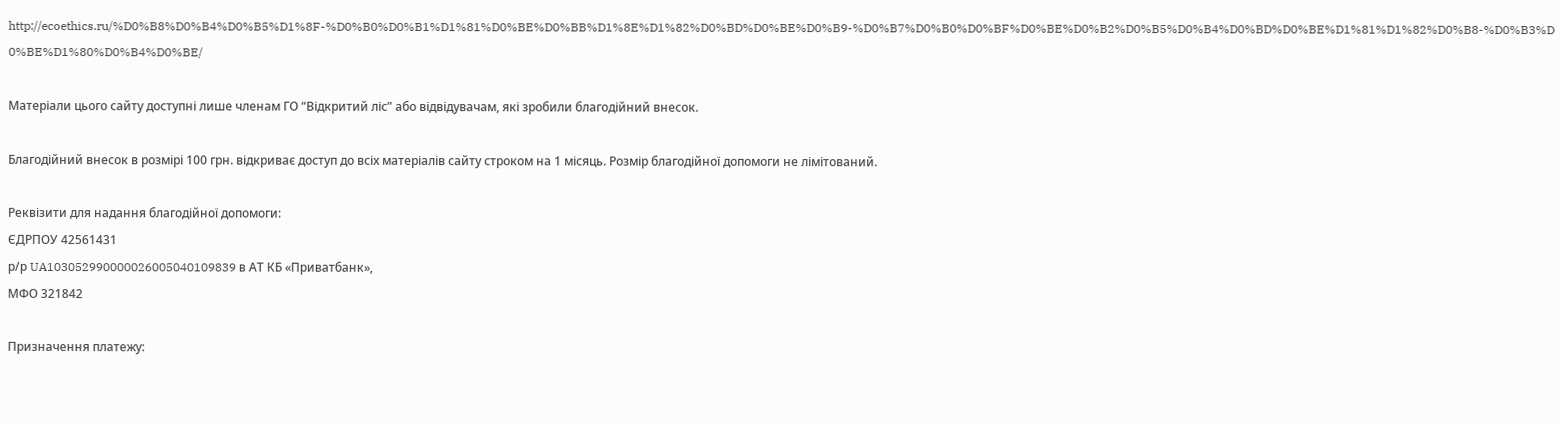http://ecoethics.ru/%D0%B8%D0%B4%D0%B5%D1%8F-%D0%B0%D0%B1%D1%81%D0%BE%D0%BB%D1%8E%D1%82%D0%BD%D0%BE%D0%B9-%D0%B7%D0%B0%D0%BF%D0%BE%D0%B2%D0%B5%D0%B4%D0%BD%D0%BE%D1%81%D1%82%D0%B8-%D0%B3%D0%BE%D1%80%D0%B4%D0%BE/

Матеріали цього сайту доступні лише членам ГО “Відкритий ліс” або відвідувачам, які зробили благодійний внесок.

Благодійний внесок в розмірі 100 грн. відкриває доступ до всіх матеріалів сайту строком на 1 місяць. Розмір благодійної допомоги не лімітований.

Реквізити для надання благодійної допомоги:
ЄДРПОУ 42561431
р/р UA103052990000026005040109839 в АТ КБ «Приватбанк»,
МФО 321842

Призначення платежу: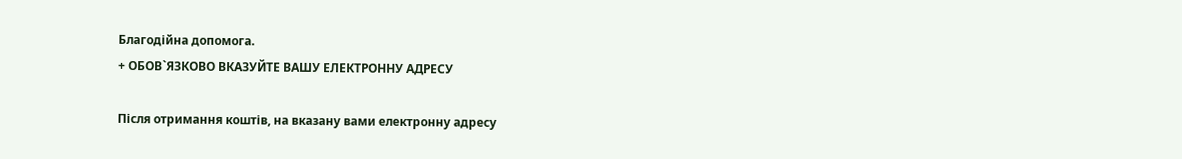Благодійна допомога.
+ ОБОВ`ЯЗКОВО ВКАЗУЙТЕ ВАШУ ЕЛЕКТРОННУ АДРЕСУ

Після отримання коштів, на вказану вами електронну адресу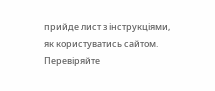прийде лист з інструкціями, як користуватись сайтом. Перевіряйте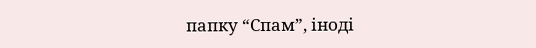папку “Спам”, іноді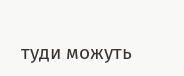туди можуть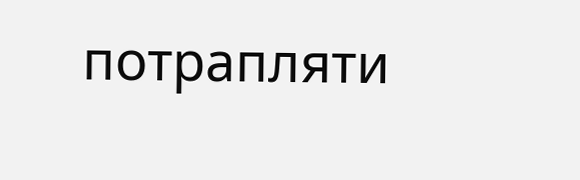потрапляти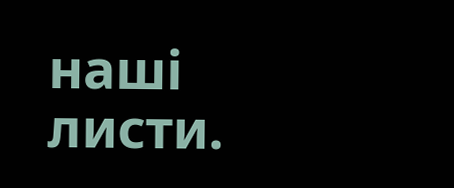наші листи.